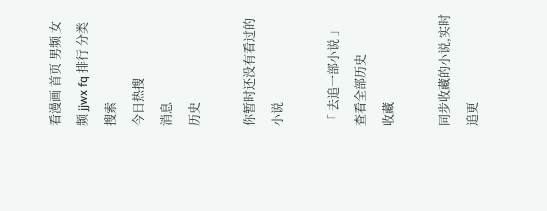看漫画 首页 男频 女频 jjwx fq 排行 分类
搜索
今日热搜
消息
历史

你暂时还没有看过的小说

「 去追一部小说 」
查看全部历史
收藏

同步收藏的小说,实时追更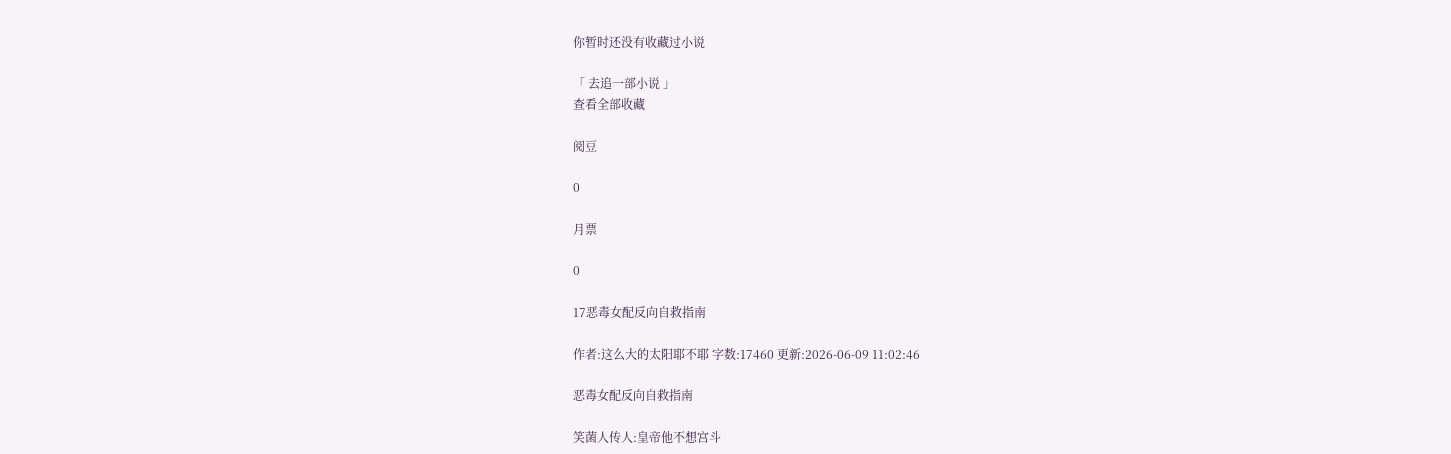你暂时还没有收藏过小说

「 去追一部小说 」
查看全部收藏

阅豆

0

月票

0

17恶毒女配反向自救指南

作者:这么大的太阳耶不耶 字数:17460 更新:2026-06-09 11:02:46

恶毒女配反向自救指南

笑菌人传人:皇帝他不想宫斗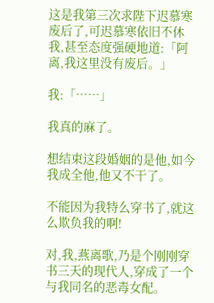这是我第三次求陛下迟慕寒废后了,可迟慕寒依旧不休我,甚至态度强硬地道:「阿离,我这里没有废后。」

我:「……」

我真的麻了。

想结束这段婚姻的是他,如今我成全他,他又不干了。

不能因为我特么穿书了,就这么欺负我的啊!

对,我,燕离歌,乃是个刚刚穿书三天的现代人,穿成了一个与我同名的恶毒女配。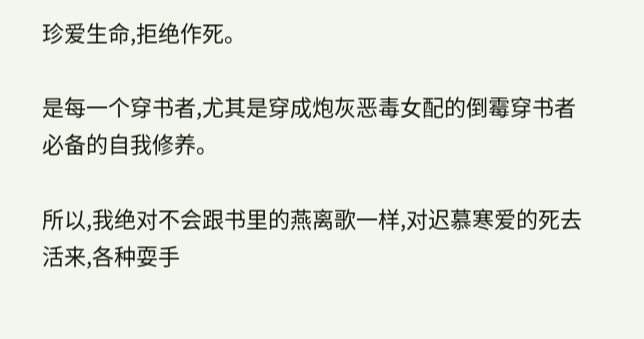珍爱生命,拒绝作死。

是每一个穿书者,尤其是穿成炮灰恶毒女配的倒霉穿书者必备的自我修养。

所以,我绝对不会跟书里的燕离歌一样,对迟慕寒爱的死去活来,各种耍手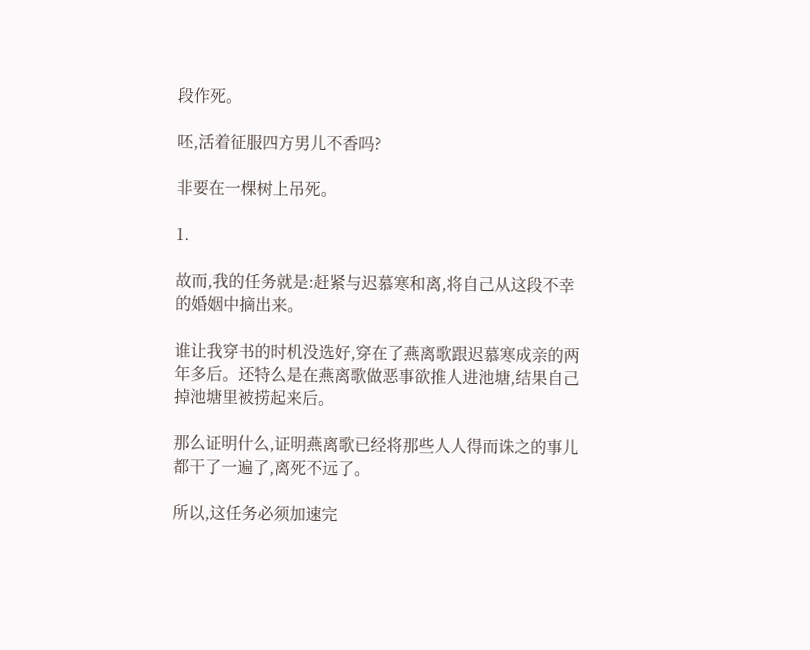段作死。

呸,活着征服四方男儿不香吗?

非要在一棵树上吊死。

1.

故而,我的任务就是:赶紧与迟慕寒和离,将自己从这段不幸的婚姻中摘出来。

谁让我穿书的时机没选好,穿在了燕离歌跟迟慕寒成亲的两年多后。还特么是在燕离歌做恶事欲推人进池塘,结果自己掉池塘里被捞起来后。

那么证明什么,证明燕离歌已经将那些人人得而诛之的事儿都干了一遍了,离死不远了。

所以,这任务必须加速完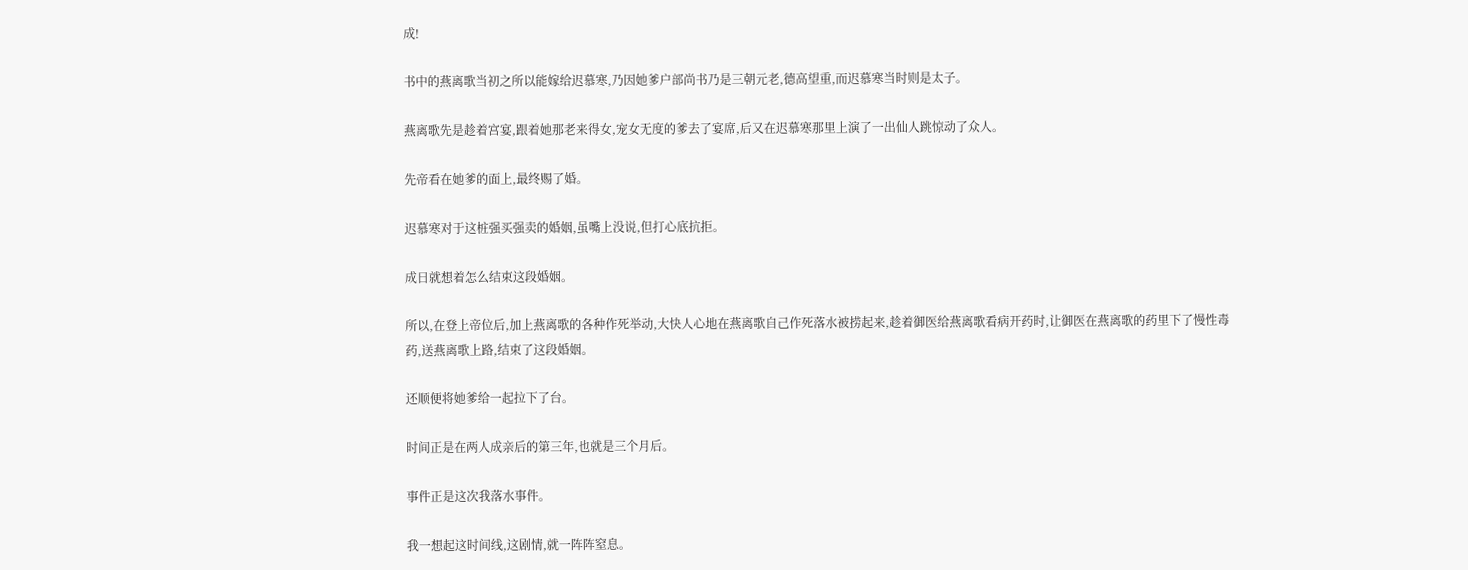成!

书中的燕离歌当初之所以能嫁给迟慕寒,乃因她爹户部尚书乃是三朝元老,德高望重,而迟慕寒当时则是太子。

燕离歌先是趁着宫宴,跟着她那老来得女,宠女无度的爹去了宴席,后又在迟慕寒那里上演了一出仙人跳惊动了众人。

先帝看在她爹的面上,最终赐了婚。

迟慕寒对于这桩强买强卖的婚姻,虽嘴上没说,但打心底抗拒。

成日就想着怎么结束这段婚姻。

所以,在登上帝位后,加上燕离歌的各种作死举动,大快人心地在燕离歌自己作死落水被捞起来,趁着御医给燕离歌看病开药时,让御医在燕离歌的药里下了慢性毒药,送燕离歌上路,结束了这段婚姻。

还顺便将她爹给一起拉下了台。

时间正是在两人成亲后的第三年,也就是三个月后。

事件正是这次我落水事件。

我一想起这时间线,这剧情,就一阵阵窒息。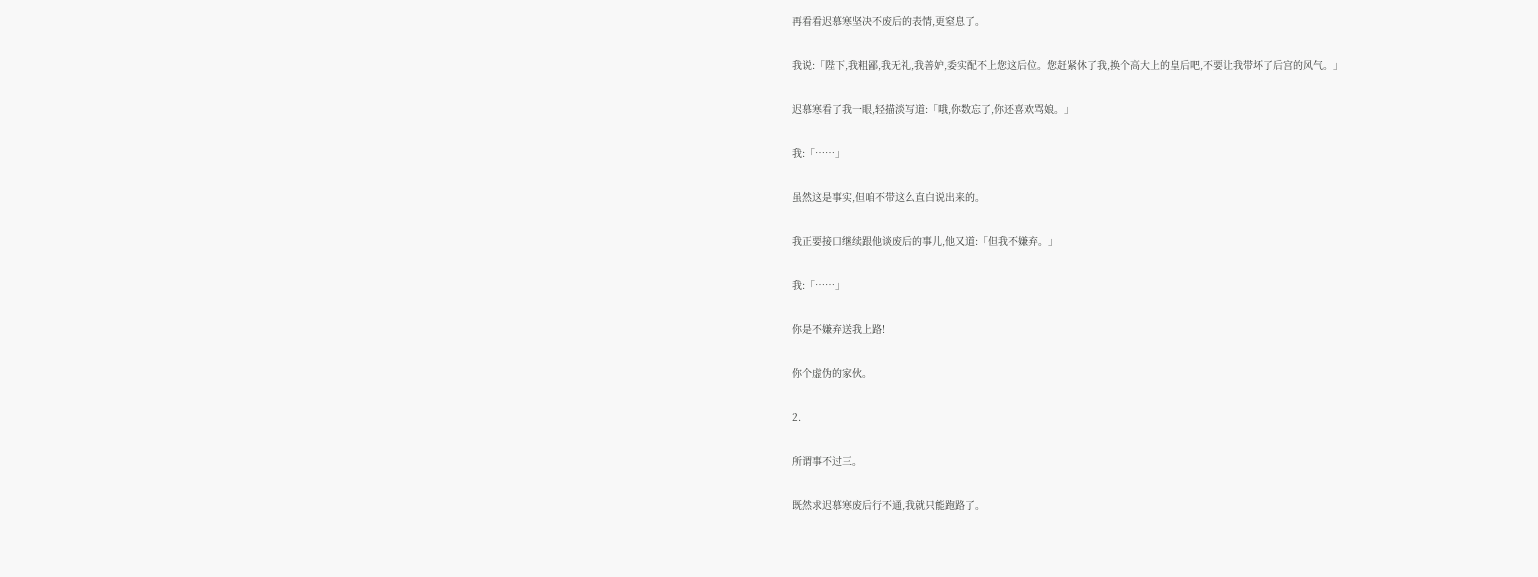再看看迟慕寒坚决不废后的表情,更窒息了。

我说:「陛下,我粗鄙,我无礼,我善妒,委实配不上您这后位。您赶紧休了我,换个高大上的皇后吧,不要让我带坏了后宫的风气。」

迟慕寒看了我一眼,轻描淡写道:「哦,你数忘了,你还喜欢骂娘。」

我:「……」

虽然这是事实,但咱不带这么直白说出来的。

我正要接口继续跟他谈废后的事儿,他又道:「但我不嫌弃。」

我:「……」

你是不嫌弃送我上路!

你个虚伪的家伙。

2.

所谓事不过三。

既然求迟慕寒废后行不通,我就只能跑路了。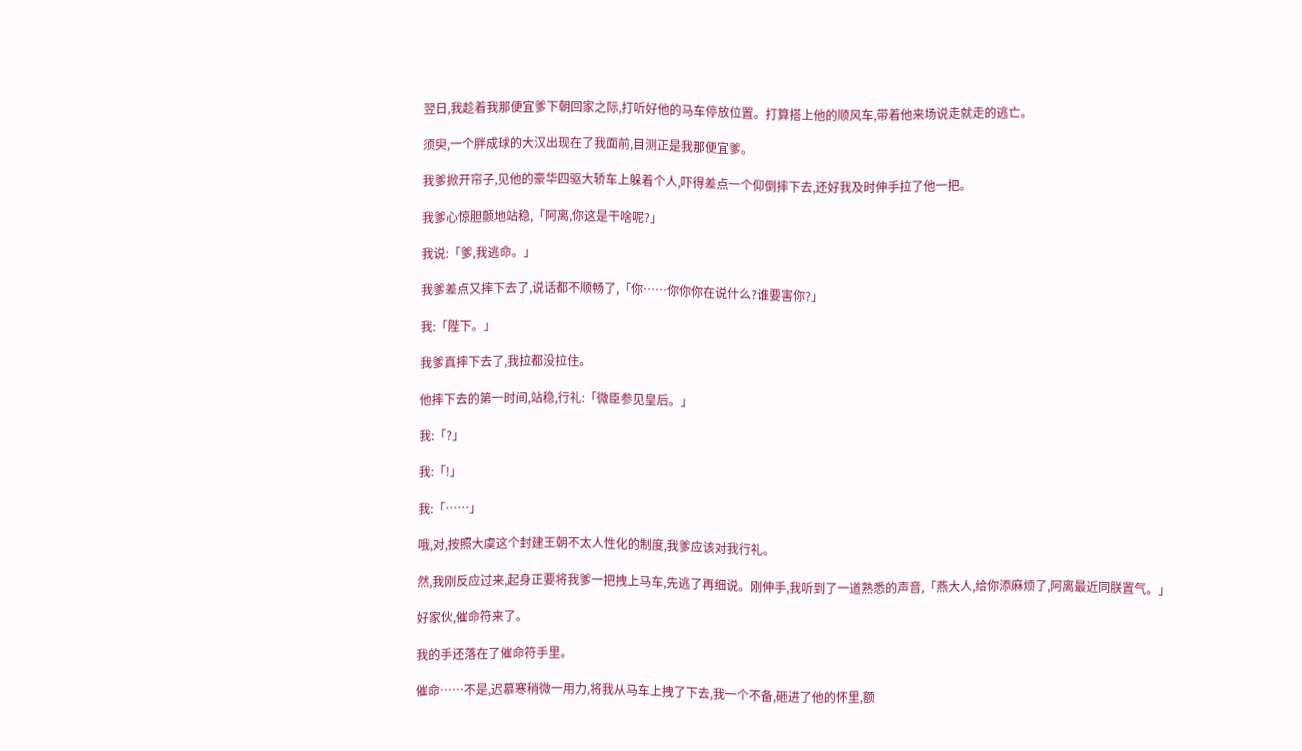翌日,我趁着我那便宜爹下朝回家之际,打听好他的马车停放位置。打算搭上他的顺风车,带着他来场说走就走的逃亡。

须臾,一个胖成球的大汉出现在了我面前,目测正是我那便宜爹。

我爹掀开帘子,见他的豪华四驱大轿车上躲着个人,吓得差点一个仰倒摔下去,还好我及时伸手拉了他一把。

我爹心惊胆颤地站稳,「阿离,你这是干啥呢?」

我说:「爹,我逃命。」

我爹差点又摔下去了,说话都不顺畅了,「你……你你你在说什么?谁要害你?」

我:「陛下。」

我爹真摔下去了,我拉都没拉住。

他摔下去的第一时间,站稳,行礼:「微臣参见皇后。」

我:「?」

我:「!」

我:「……」

哦,对,按照大虞这个封建王朝不太人性化的制度,我爹应该对我行礼。

然,我刚反应过来,起身正要将我爹一把拽上马车,先逃了再细说。刚伸手,我听到了一道熟悉的声音,「燕大人,给你添麻烦了,阿离最近同朕置气。」

好家伙,催命符来了。

我的手还落在了催命符手里。

催命……不是,迟慕寒稍微一用力,将我从马车上拽了下去,我一个不备,砸进了他的怀里,额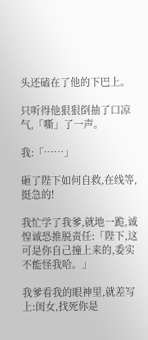头还磕在了他的下巴上。

只听得他狠狠倒抽了口凉气,「嘶」了一声。

我:「……」

砸了陛下如何自救,在线等,挺急的!

我忙学了我爹,就地一跪,诚惶诚恐推脱责任:「陛下,这可是你自己撞上来的,委实不能怪我哈。」

我爹看我的眼神里,就差写上:闺女,找死你是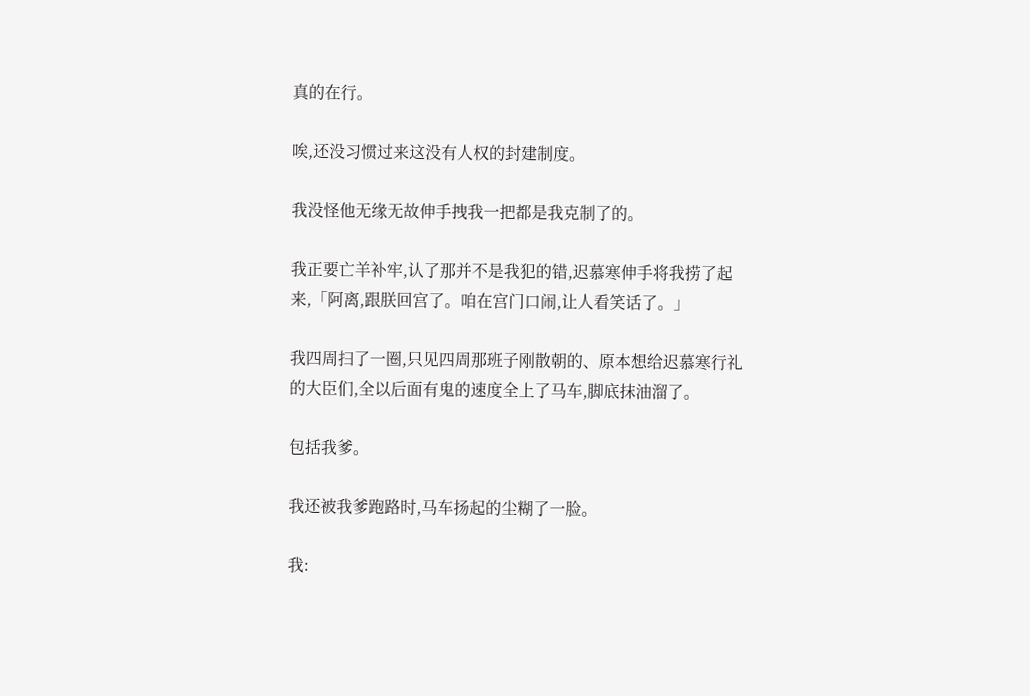真的在行。

唉,还没习惯过来这没有人权的封建制度。

我没怪他无缘无故伸手拽我一把都是我克制了的。

我正要亡羊补牢,认了那并不是我犯的错,迟慕寒伸手将我捞了起来,「阿离,跟朕回宫了。咱在宫门口闹,让人看笑话了。」

我四周扫了一圈,只见四周那班子刚散朝的、原本想给迟慕寒行礼的大臣们,全以后面有鬼的速度全上了马车,脚底抹油溜了。

包括我爹。

我还被我爹跑路时,马车扬起的尘糊了一脸。

我: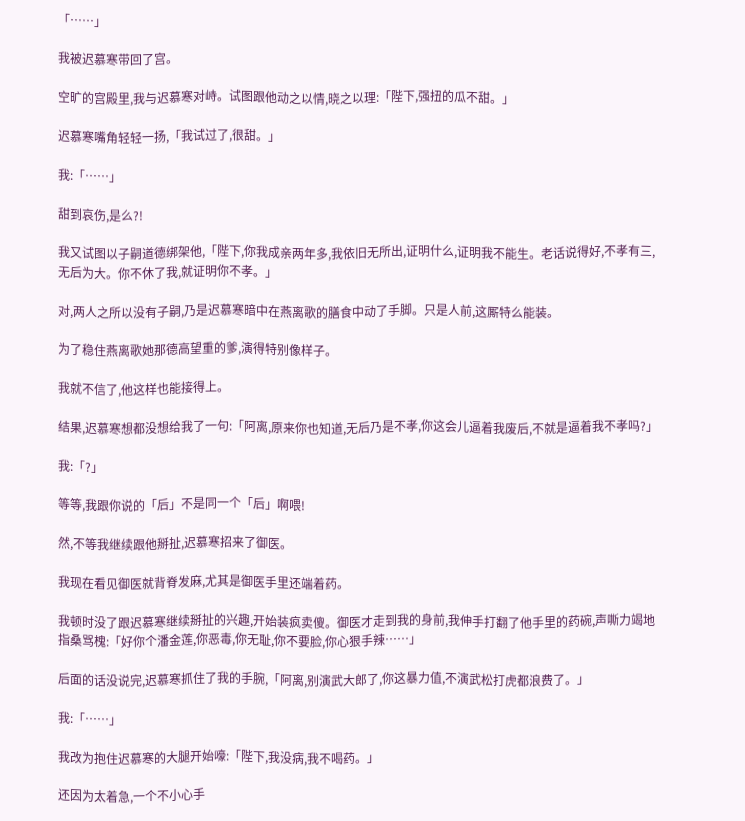「……」

我被迟慕寒带回了宫。

空旷的宫殿里,我与迟慕寒对峙。试图跟他动之以情,晓之以理:「陛下,强扭的瓜不甜。」

迟慕寒嘴角轻轻一扬,「我试过了,很甜。」

我:「……」

甜到哀伤,是么?!

我又试图以子嗣道德绑架他,「陛下,你我成亲两年多,我依旧无所出,证明什么,证明我不能生。老话说得好,不孝有三,无后为大。你不休了我,就证明你不孝。」

对,两人之所以没有子嗣,乃是迟慕寒暗中在燕离歌的膳食中动了手脚。只是人前,这厮特么能装。

为了稳住燕离歌她那德高望重的爹,演得特别像样子。

我就不信了,他这样也能接得上。

结果,迟慕寒想都没想给我了一句:「阿离,原来你也知道,无后乃是不孝,你这会儿逼着我废后,不就是逼着我不孝吗?」

我:「?」

等等,我跟你说的「后」不是同一个「后」啊喂!

然,不等我继续跟他掰扯,迟慕寒招来了御医。

我现在看见御医就背脊发麻,尤其是御医手里还端着药。

我顿时没了跟迟慕寒继续掰扯的兴趣,开始装疯卖傻。御医才走到我的身前,我伸手打翻了他手里的药碗,声嘶力竭地指桑骂槐:「好你个潘金莲,你恶毒,你无耻,你不要脸,你心狠手辣……」

后面的话没说完,迟慕寒抓住了我的手腕,「阿离,别演武大郎了,你这暴力值,不演武松打虎都浪费了。」

我:「……」

我改为抱住迟慕寒的大腿开始嚎:「陛下,我没病,我不喝药。」

还因为太着急,一个不小心手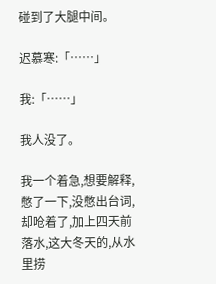碰到了大腿中间。

迟慕寒:「……」

我:「……」

我人没了。

我一个着急,想要解释,憋了一下,没憋出台词,却呛着了,加上四天前落水,这大冬天的,从水里捞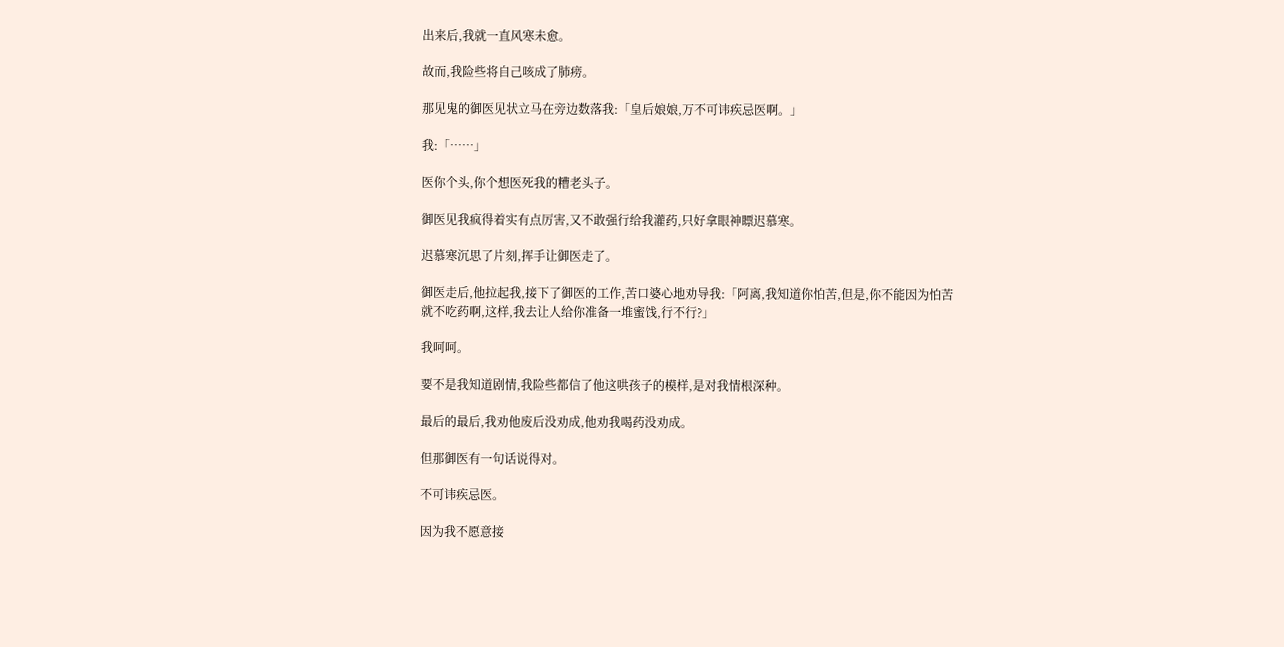出来后,我就一直风寒未愈。

故而,我险些将自己咳成了肺痨。

那见鬼的御医见状立马在旁边数落我:「皇后娘娘,万不可讳疾忌医啊。」

我:「……」

医你个头,你个想医死我的糟老头子。

御医见我疯得着实有点厉害,又不敢强行给我灌药,只好拿眼神瞟迟慕寒。

迟慕寒沉思了片刻,挥手让御医走了。

御医走后,他拉起我,接下了御医的工作,苦口婆心地劝导我:「阿离,我知道你怕苦,但是,你不能因为怕苦就不吃药啊,这样,我去让人给你准备一堆蜜饯,行不行?」

我呵呵。

要不是我知道剧情,我险些都信了他这哄孩子的模样,是对我情根深种。

最后的最后,我劝他废后没劝成,他劝我喝药没劝成。

但那御医有一句话说得对。

不可讳疾忌医。

因为我不愿意接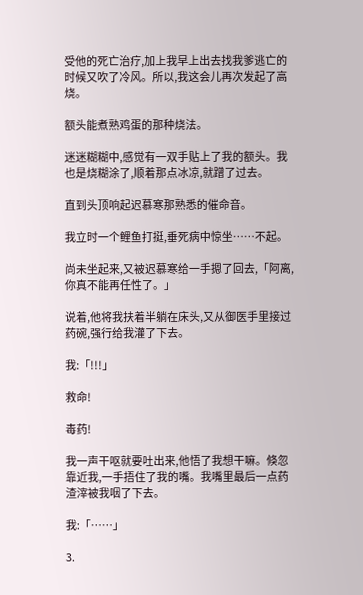受他的死亡治疗,加上我早上出去找我爹逃亡的时候又吹了冷风。所以,我这会儿再次发起了高烧。

额头能煮熟鸡蛋的那种烧法。

迷迷糊糊中,感觉有一双手贴上了我的额头。我也是烧糊涂了,顺着那点冰凉,就蹭了过去。

直到头顶响起迟慕寒那熟悉的催命音。

我立时一个鲤鱼打挺,垂死病中惊坐……不起。

尚未坐起来,又被迟慕寒给一手摁了回去,「阿离,你真不能再任性了。」

说着,他将我扶着半躺在床头,又从御医手里接过药碗,强行给我灌了下去。

我:「!!!」

救命!

毒药!

我一声干呕就要吐出来,他悟了我想干嘛。倏忽靠近我,一手捂住了我的嘴。我嘴里最后一点药渣滓被我咽了下去。

我:「……」

3.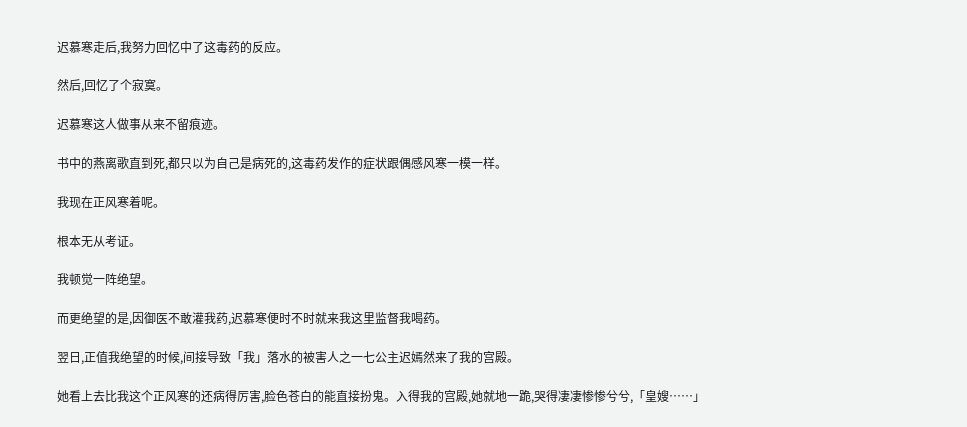迟慕寒走后,我努力回忆中了这毒药的反应。

然后,回忆了个寂寞。

迟慕寒这人做事从来不留痕迹。

书中的燕离歌直到死,都只以为自己是病死的,这毒药发作的症状跟偶感风寒一模一样。

我现在正风寒着呢。

根本无从考证。

我顿觉一阵绝望。

而更绝望的是,因御医不敢灌我药,迟慕寒便时不时就来我这里监督我喝药。

翌日,正值我绝望的时候,间接导致「我」落水的被害人之一七公主迟嫣然来了我的宫殿。

她看上去比我这个正风寒的还病得厉害,脸色苍白的能直接扮鬼。入得我的宫殿,她就地一跪,哭得凄凄惨惨兮兮,「皇嫂……」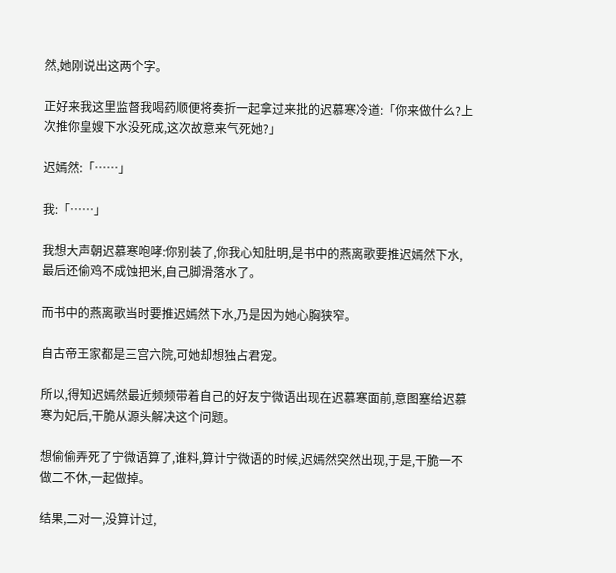然,她刚说出这两个字。

正好来我这里监督我喝药顺便将奏折一起拿过来批的迟慕寒冷道:「你来做什么?上次推你皇嫂下水没死成,这次故意来气死她?」

迟嫣然:「……」

我:「……」

我想大声朝迟慕寒咆哮:你别装了,你我心知肚明,是书中的燕离歌要推迟嫣然下水,最后还偷鸡不成蚀把米,自己脚滑落水了。

而书中的燕离歌当时要推迟嫣然下水,乃是因为她心胸狭窄。

自古帝王家都是三宫六院,可她却想独占君宠。

所以,得知迟嫣然最近频频带着自己的好友宁微语出现在迟慕寒面前,意图塞给迟慕寒为妃后,干脆从源头解决这个问题。

想偷偷弄死了宁微语算了,谁料,算计宁微语的时候,迟嫣然突然出现,于是,干脆一不做二不休,一起做掉。

结果,二对一,没算计过,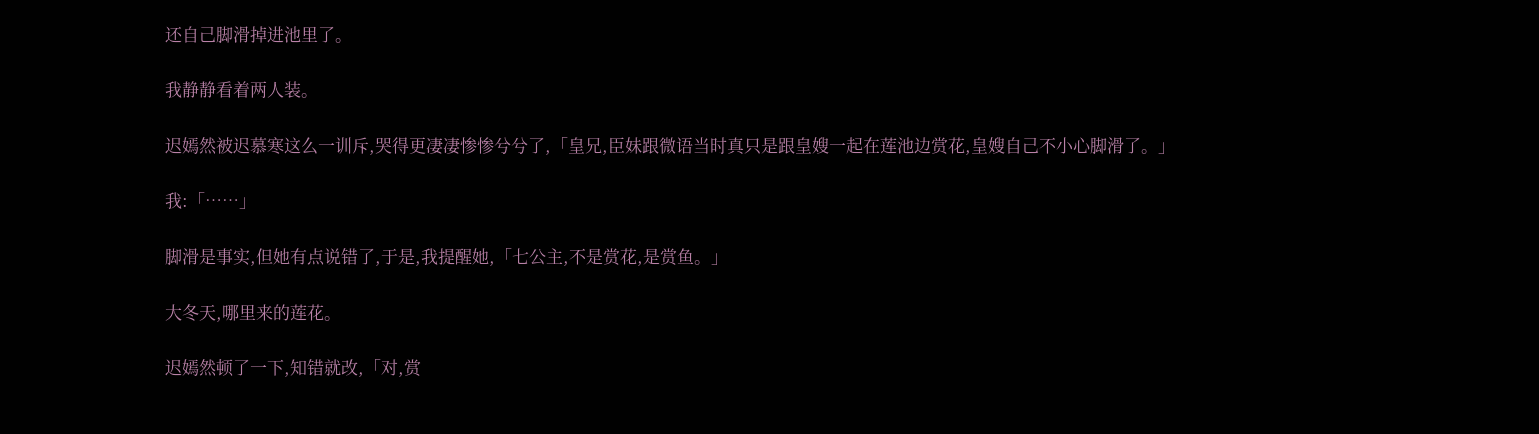还自己脚滑掉进池里了。

我静静看着两人装。

迟嫣然被迟慕寒这么一训斥,哭得更凄凄惨惨兮兮了,「皇兄,臣妹跟微语当时真只是跟皇嫂一起在莲池边赏花,皇嫂自己不小心脚滑了。」

我:「……」

脚滑是事实,但她有点说错了,于是,我提醒她,「七公主,不是赏花,是赏鱼。」

大冬天,哪里来的莲花。

迟嫣然顿了一下,知错就改,「对,赏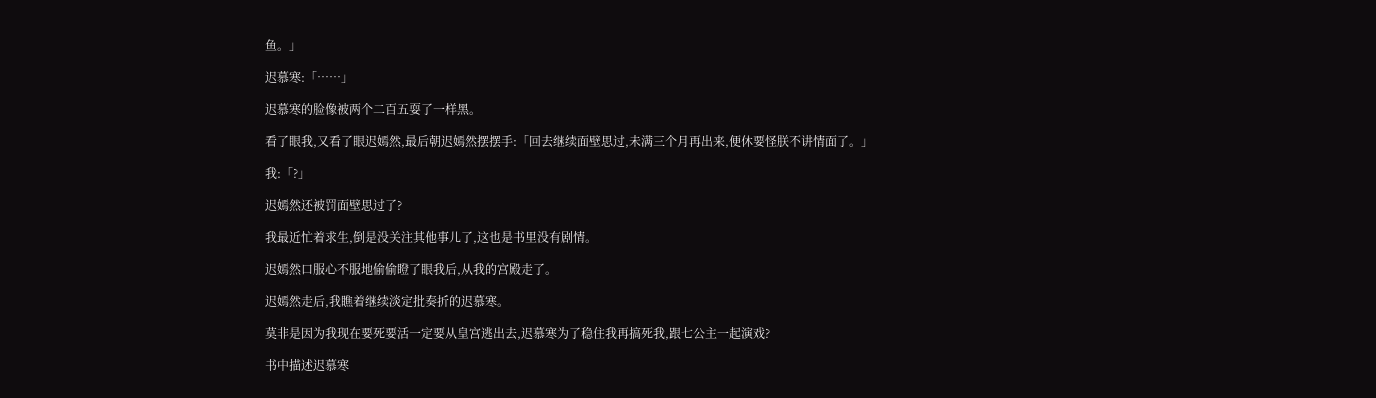鱼。」

迟慕寒:「……」

迟慕寒的脸像被两个二百五耍了一样黑。

看了眼我,又看了眼迟嫣然,最后朝迟嫣然摆摆手:「回去继续面壁思过,未满三个月再出来,便休要怪朕不讲情面了。」

我:「?」

迟嫣然还被罚面壁思过了?

我最近忙着求生,倒是没关注其他事儿了,这也是书里没有剧情。

迟嫣然口服心不服地偷偷瞪了眼我后,从我的宫殿走了。

迟嫣然走后,我瞧着继续淡定批奏折的迟慕寒。

莫非是因为我现在要死要活一定要从皇宫逃出去,迟慕寒为了稳住我再搞死我,跟七公主一起演戏?

书中描述迟慕寒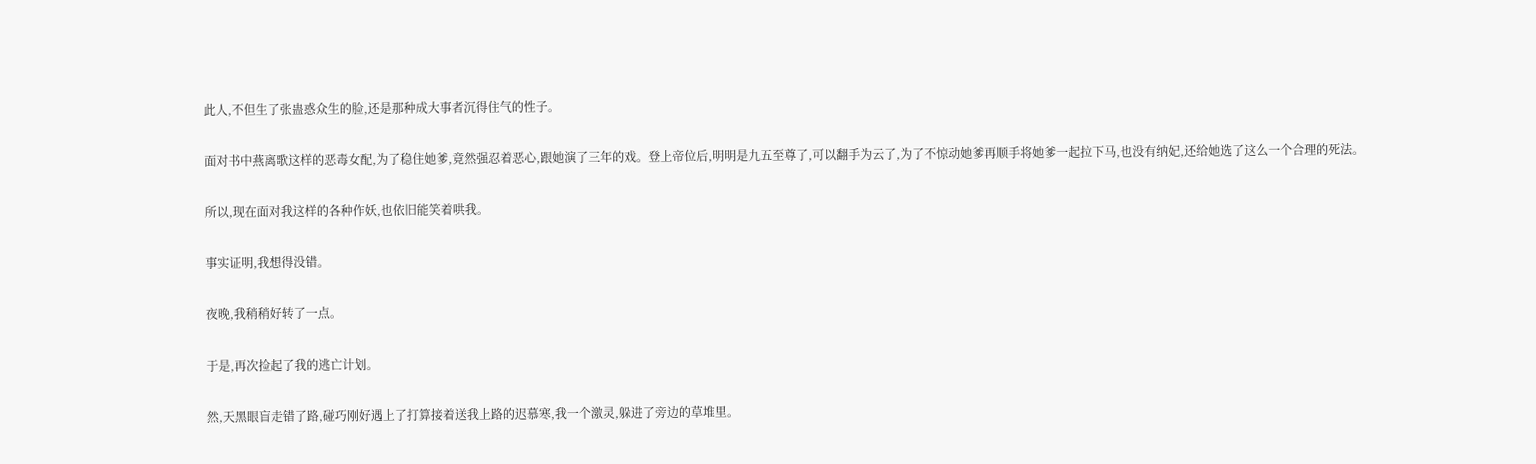此人,不但生了张蛊惑众生的脸,还是那种成大事者沉得住气的性子。

面对书中燕离歌这样的恶毒女配,为了稳住她爹,竟然强忍着恶心,跟她演了三年的戏。登上帝位后,明明是九五至尊了,可以翻手为云了,为了不惊动她爹再顺手将她爹一起拉下马,也没有纳妃,还给她选了这么一个合理的死法。

所以,现在面对我这样的各种作妖,也依旧能笑着哄我。

事实证明,我想得没错。

夜晚,我稍稍好转了一点。

于是,再次捡起了我的逃亡计划。

然,天黑眼盲走错了路,碰巧刚好遇上了打算接着送我上路的迟慕寒,我一个激灵,躲进了旁边的草堆里。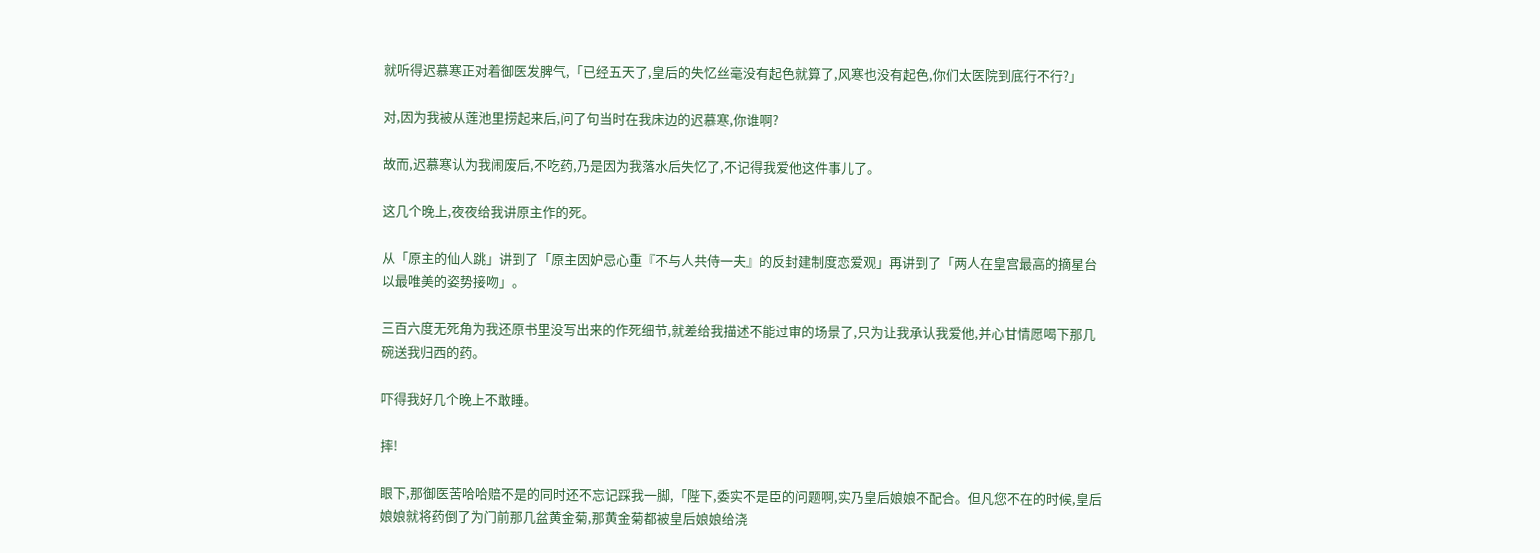就听得迟慕寒正对着御医发脾气,「已经五天了,皇后的失忆丝毫没有起色就算了,风寒也没有起色,你们太医院到底行不行?」

对,因为我被从莲池里捞起来后,问了句当时在我床边的迟慕寒,你谁啊?

故而,迟慕寒认为我闹废后,不吃药,乃是因为我落水后失忆了,不记得我爱他这件事儿了。

这几个晚上,夜夜给我讲原主作的死。

从「原主的仙人跳」讲到了「原主因妒忌心重『不与人共侍一夫』的反封建制度恋爱观」再讲到了「两人在皇宫最高的摘星台以最唯美的姿势接吻」。

三百六度无死角为我还原书里没写出来的作死细节,就差给我描述不能过审的场景了,只为让我承认我爱他,并心甘情愿喝下那几碗送我归西的药。

吓得我好几个晚上不敢睡。

摔!

眼下,那御医苦哈哈赔不是的同时还不忘记踩我一脚,「陛下,委实不是臣的问题啊,实乃皇后娘娘不配合。但凡您不在的时候,皇后娘娘就将药倒了为门前那几盆黄金菊,那黄金菊都被皇后娘娘给浇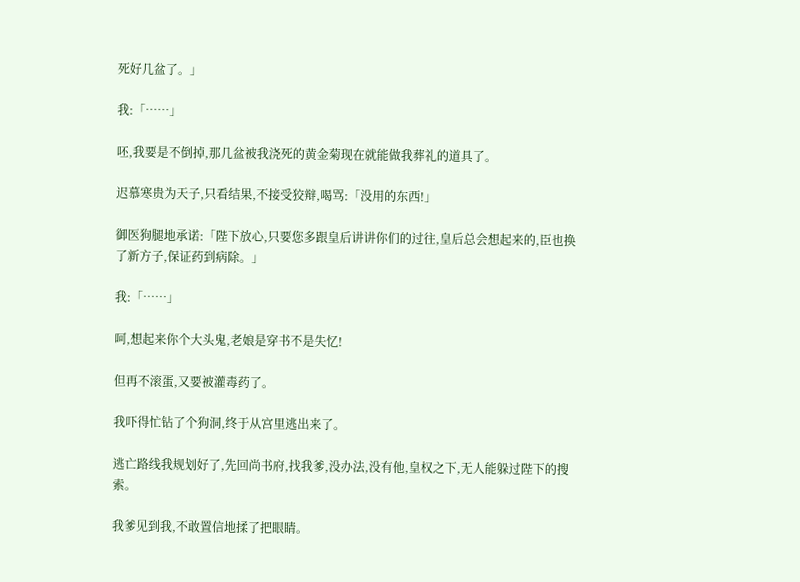死好几盆了。」

我:「……」

呸,我要是不倒掉,那几盆被我浇死的黄金菊现在就能做我葬礼的道具了。

迟慕寒贵为天子,只看结果,不接受狡辩,喝骂:「没用的东西!」

御医狗腿地承诺:「陛下放心,只要您多跟皇后讲讲你们的过往,皇后总会想起来的,臣也换了新方子,保证药到病除。」

我:「……」

呵,想起来你个大头鬼,老娘是穿书不是失忆!

但再不滚蛋,又要被灌毒药了。

我吓得忙钻了个狗洞,终于从宫里逃出来了。

逃亡路线我规划好了,先回尚书府,找我爹,没办法,没有他,皇权之下,无人能躲过陛下的搜索。

我爹见到我,不敢置信地揉了把眼睛。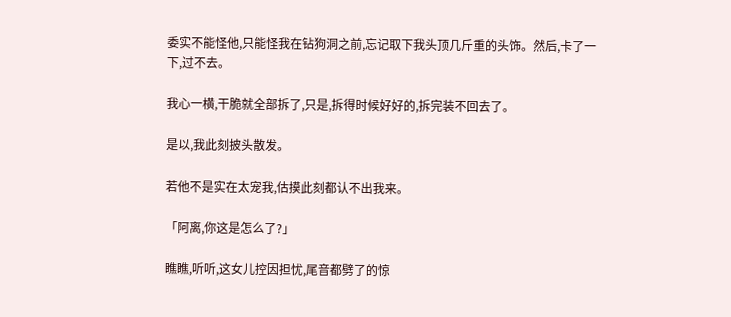委实不能怪他,只能怪我在钻狗洞之前,忘记取下我头顶几斤重的头饰。然后,卡了一下,过不去。

我心一横,干脆就全部拆了,只是,拆得时候好好的,拆完装不回去了。

是以,我此刻披头散发。

若他不是实在太宠我,估摸此刻都认不出我来。

「阿离,你这是怎么了?」

瞧瞧,听听,这女儿控因担忧,尾音都劈了的惊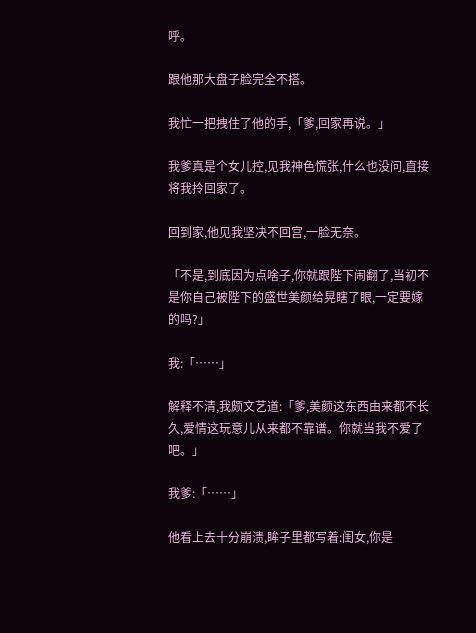呼。

跟他那大盘子脸完全不搭。

我忙一把拽住了他的手,「爹,回家再说。」

我爹真是个女儿控,见我神色慌张,什么也没问,直接将我拎回家了。

回到家,他见我坚决不回宫,一脸无奈。

「不是,到底因为点啥子,你就跟陛下闹翻了,当初不是你自己被陛下的盛世美颜给晃瞎了眼,一定要嫁的吗?」

我:「……」

解释不清,我颇文艺道:「爹,美颜这东西由来都不长久,爱情这玩意儿从来都不靠谱。你就当我不爱了吧。」

我爹:「……」

他看上去十分崩溃,眸子里都写着:闺女,你是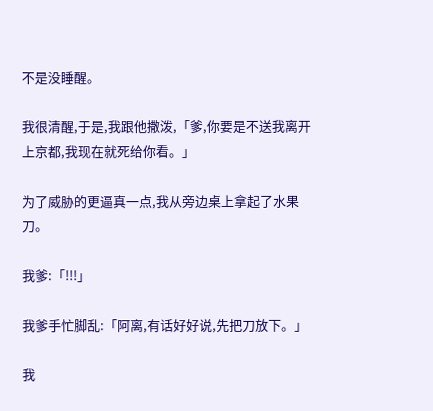不是没睡醒。

我很清醒,于是,我跟他撒泼,「爹,你要是不送我离开上京都,我现在就死给你看。」

为了威胁的更逼真一点,我从旁边桌上拿起了水果刀。

我爹:「!!!」

我爹手忙脚乱:「阿离,有话好好说,先把刀放下。」

我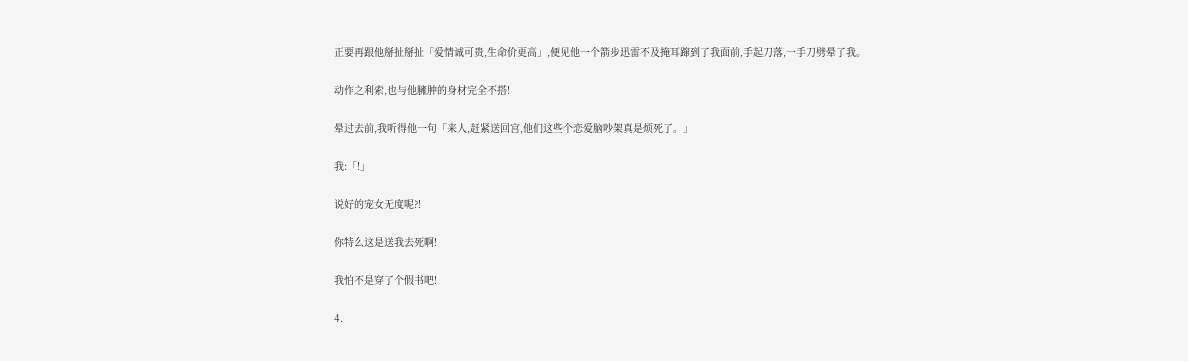正要再跟他掰扯掰扯「爱情诚可贵,生命价更高」,便见他一个箭步迅雷不及掩耳蹿到了我面前,手起刀落,一手刀劈晕了我。

动作之利索,也与他臃肿的身材完全不搭!

晕过去前,我听得他一句「来人,赶紧送回宫,他们这些个恋爱脑吵架真是烦死了。」

我:「!」

说好的宠女无度呢?!

你特么这是送我去死啊!

我怕不是穿了个假书吧!

4.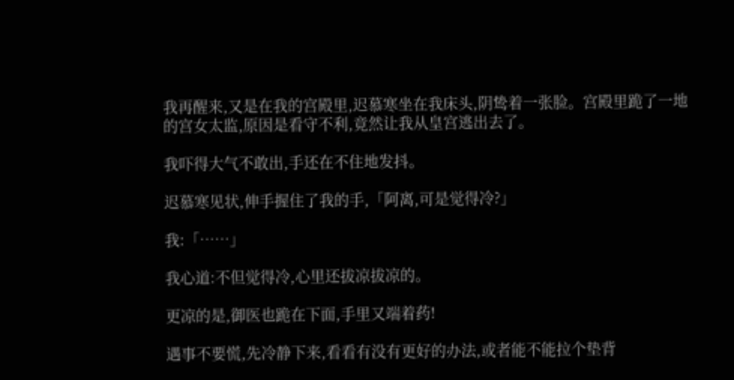我再醒来,又是在我的宫殿里,迟慕寒坐在我床头,阴鸷着一张脸。宫殿里跪了一地的宫女太监,原因是看守不利,竟然让我从皇宫逃出去了。

我吓得大气不敢出,手还在不住地发抖。

迟慕寒见状,伸手握住了我的手,「阿离,可是觉得冷?」

我:「……」

我心道:不但觉得冷,心里还拔凉拔凉的。

更凉的是,御医也跪在下面,手里又端着药!

遇事不要慌,先冷静下来,看看有没有更好的办法,或者能不能拉个垫背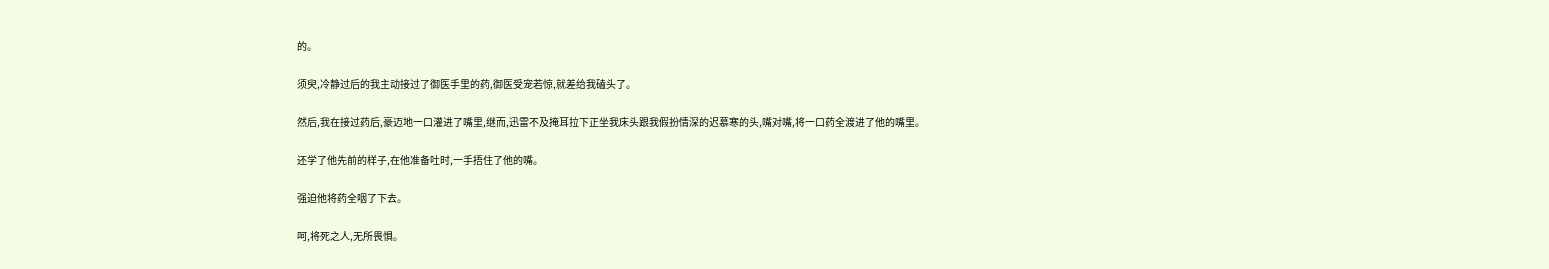的。

须臾,冷静过后的我主动接过了御医手里的药,御医受宠若惊,就差给我磕头了。

然后,我在接过药后,豪迈地一口灌进了嘴里,继而,迅雷不及掩耳拉下正坐我床头跟我假扮情深的迟慕寒的头,嘴对嘴,将一口药全渡进了他的嘴里。

还学了他先前的样子,在他准备吐时,一手捂住了他的嘴。

强迫他将药全咽了下去。

呵,将死之人,无所畏惧。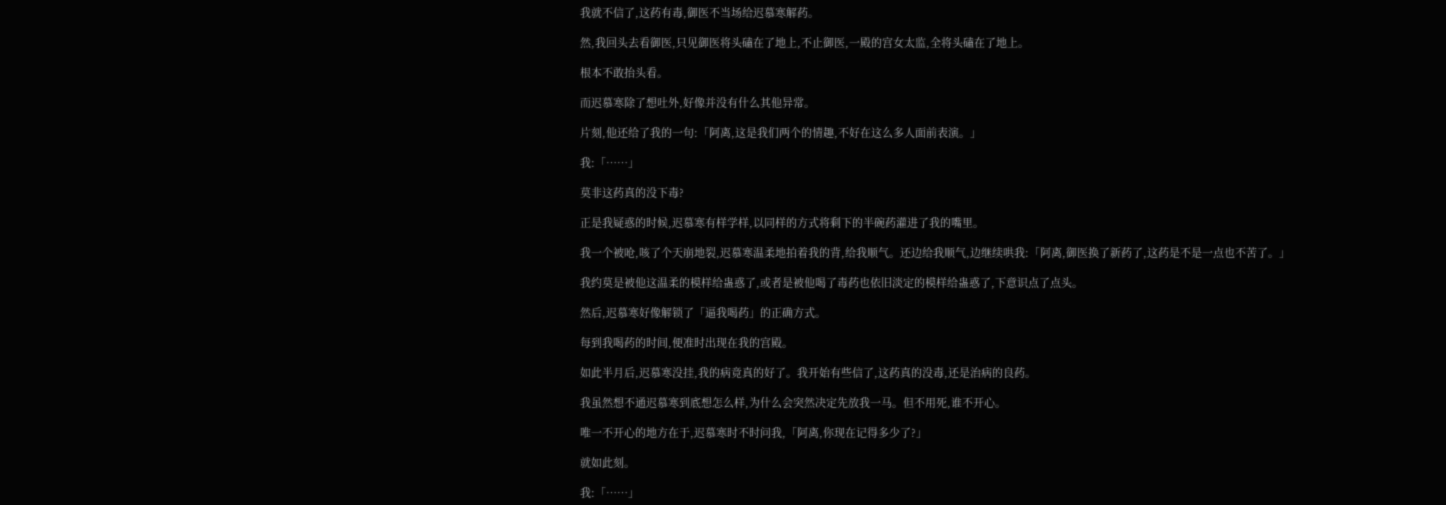我就不信了,这药有毒,御医不当场给迟慕寒解药。

然,我回头去看御医,只见御医将头磕在了地上,不止御医,一殿的宫女太监,全将头磕在了地上。

根本不敢抬头看。

而迟慕寒除了想吐外,好像并没有什么其他异常。

片刻,他还给了我的一句:「阿离,这是我们两个的情趣,不好在这么多人面前表演。」

我:「……」

莫非这药真的没下毒?

正是我疑惑的时候,迟慕寒有样学样,以同样的方式将剩下的半碗药灌进了我的嘴里。

我一个被呛,咳了个天崩地裂,迟慕寒温柔地拍着我的背,给我顺气。还边给我顺气,边继续哄我:「阿离,御医换了新药了,这药是不是一点也不苦了。」

我约莫是被他这温柔的模样给蛊惑了,或者是被他喝了毒药也依旧淡定的模样给蛊惑了,下意识点了点头。

然后,迟慕寒好像解锁了「逼我喝药」的正确方式。

每到我喝药的时间,便准时出现在我的宫殿。

如此半月后,迟慕寒没挂,我的病竟真的好了。我开始有些信了,这药真的没毒,还是治病的良药。

我虽然想不通迟慕寒到底想怎么样,为什么会突然决定先放我一马。但不用死,谁不开心。

唯一不开心的地方在于,迟慕寒时不时问我,「阿离,你现在记得多少了?」

就如此刻。

我:「……」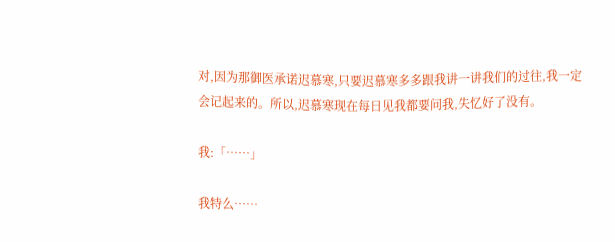对,因为那御医承诺迟慕寒,只要迟慕寒多多跟我讲一讲我们的过往,我一定会记起来的。所以,迟慕寒现在每日见我都要问我,失忆好了没有。

我:「……」

我特么……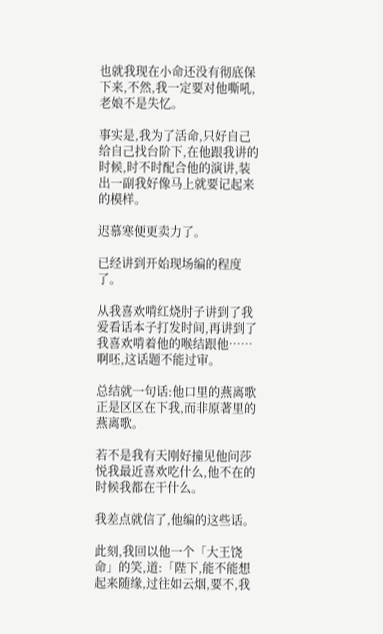也就我现在小命还没有彻底保下来,不然,我一定要对他嘶吼,老娘不是失忆。

事实是,我为了活命,只好自己给自己找台阶下,在他跟我讲的时候,时不时配合他的演讲,装出一副我好像马上就要记起来的模样。

迟慕寒便更卖力了。

已经讲到开始现场编的程度了。

从我喜欢啃红烧肘子讲到了我爱看话本子打发时间,再讲到了我喜欢啃着他的喉结跟他……啊呸,这话题不能过审。

总结就一句话:他口里的燕离歌正是区区在下我,而非原著里的燕离歌。

若不是我有天刚好撞见他问莎悦我最近喜欢吃什么,他不在的时候我都在干什么。

我差点就信了,他编的这些话。

此刻,我回以他一个「大王饶命」的笑,道:「陛下,能不能想起来随缘,过往如云烟,要不,我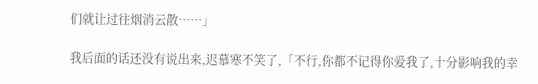们就让过往烟消云散……」

我后面的话还没有说出来,迟慕寒不笑了,「不行,你都不记得你爱我了,十分影响我的幸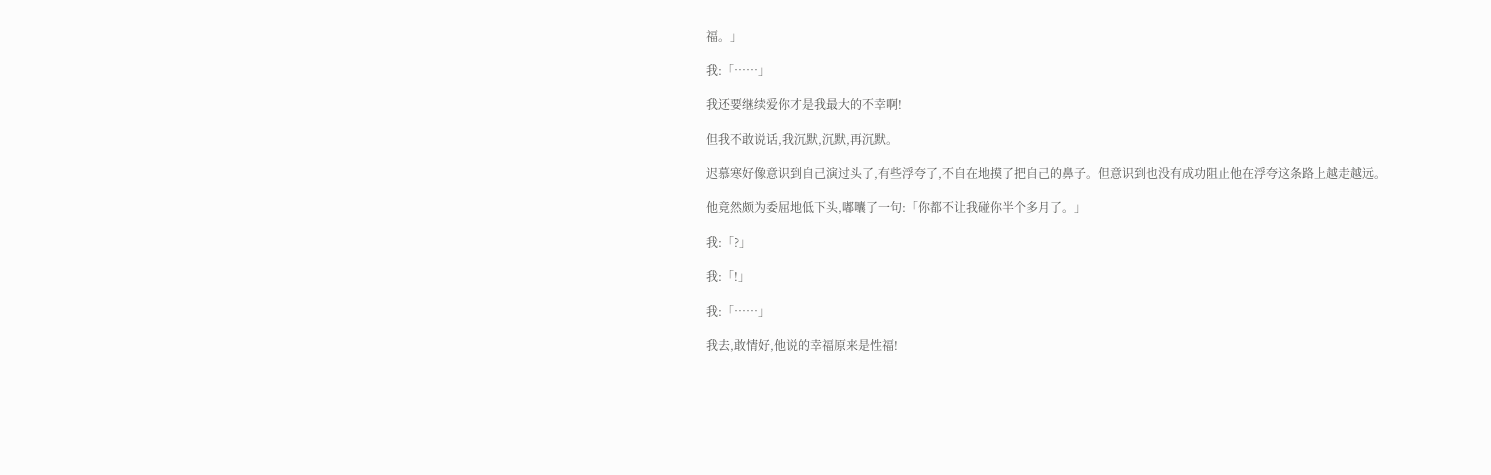福。」

我:「……」

我还要继续爱你才是我最大的不幸啊!

但我不敢说话,我沉默,沉默,再沉默。

迟慕寒好像意识到自己演过头了,有些浮夸了,不自在地摸了把自己的鼻子。但意识到也没有成功阻止他在浮夸这条路上越走越远。

他竟然颇为委屈地低下头,嘟囔了一句:「你都不让我碰你半个多月了。」

我:「?」

我:「!」

我:「……」

我去,敢情好,他说的幸福原来是性福!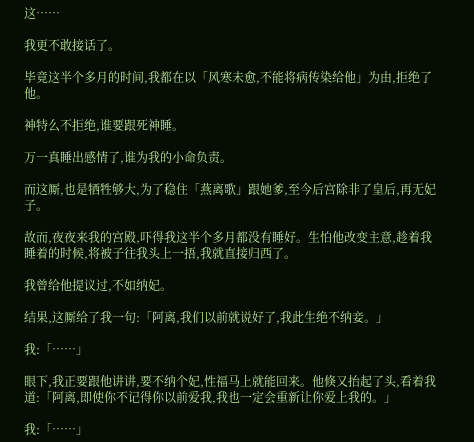这……

我更不敢接话了。

毕竟这半个多月的时间,我都在以「风寒未愈,不能将病传染给他」为由,拒绝了他。

神特么不拒绝,谁要跟死神睡。

万一真睡出感情了,谁为我的小命负责。

而这厮,也是牺牲够大,为了稳住「燕离歌」跟她爹,至今后宫除非了皇后,再无妃子。

故而,夜夜来我的宫殿,吓得我这半个多月都没有睡好。生怕他改变主意,趁着我睡着的时候,将被子往我头上一捂,我就直接归西了。

我曾给他提议过,不如纳妃。

结果,这厮给了我一句:「阿离,我们以前就说好了,我此生绝不纳妾。」

我:「……」

眼下,我正要跟他讲讲,要不纳个妃,性福马上就能回来。他倏又抬起了头,看着我道:「阿离,即使你不记得你以前爱我,我也一定会重新让你爱上我的。」

我:「……」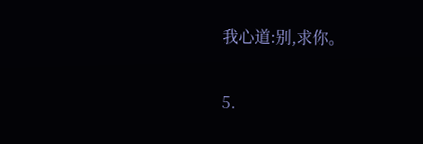我心道:别,求你。

5.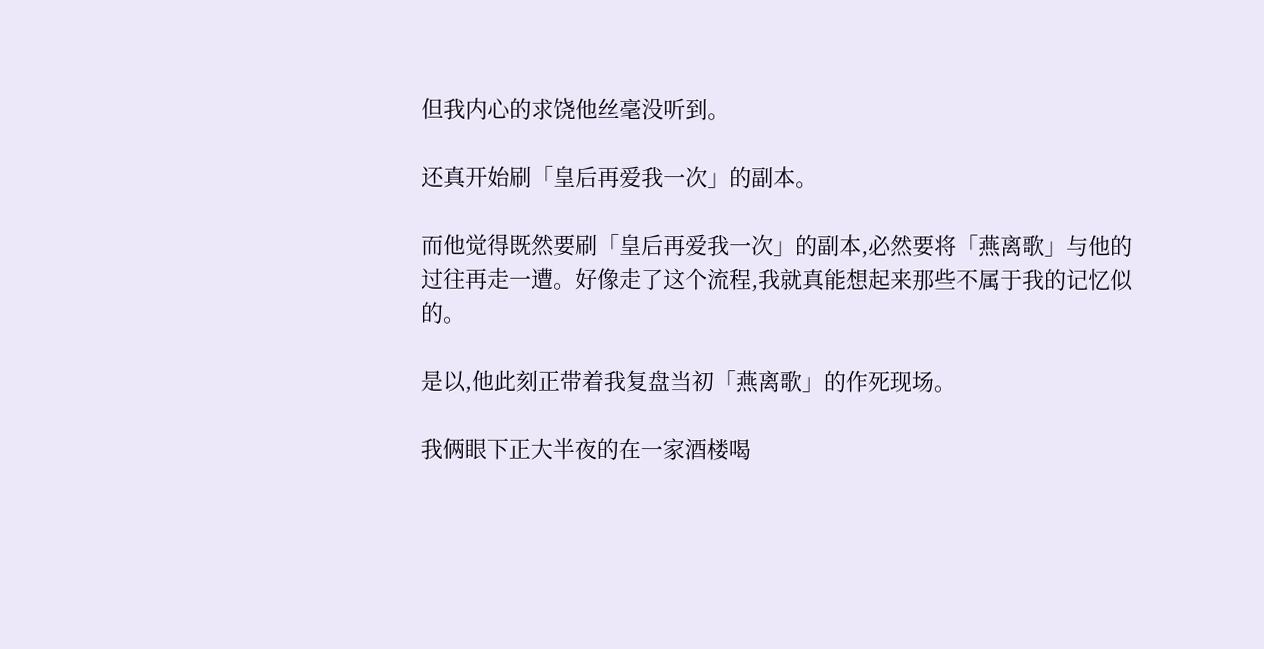但我内心的求饶他丝毫没听到。

还真开始刷「皇后再爱我一次」的副本。

而他觉得既然要刷「皇后再爱我一次」的副本,必然要将「燕离歌」与他的过往再走一遭。好像走了这个流程,我就真能想起来那些不属于我的记忆似的。

是以,他此刻正带着我复盘当初「燕离歌」的作死现场。

我俩眼下正大半夜的在一家酒楼喝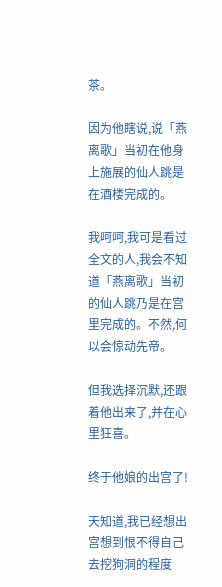茶。

因为他瞎说,说「燕离歌」当初在他身上施展的仙人跳是在酒楼完成的。

我呵呵,我可是看过全文的人,我会不知道「燕离歌」当初的仙人跳乃是在宫里完成的。不然,何以会惊动先帝。

但我选择沉默,还跟着他出来了,并在心里狂喜。

终于他娘的出宫了!

天知道,我已经想出宫想到恨不得自己去挖狗洞的程度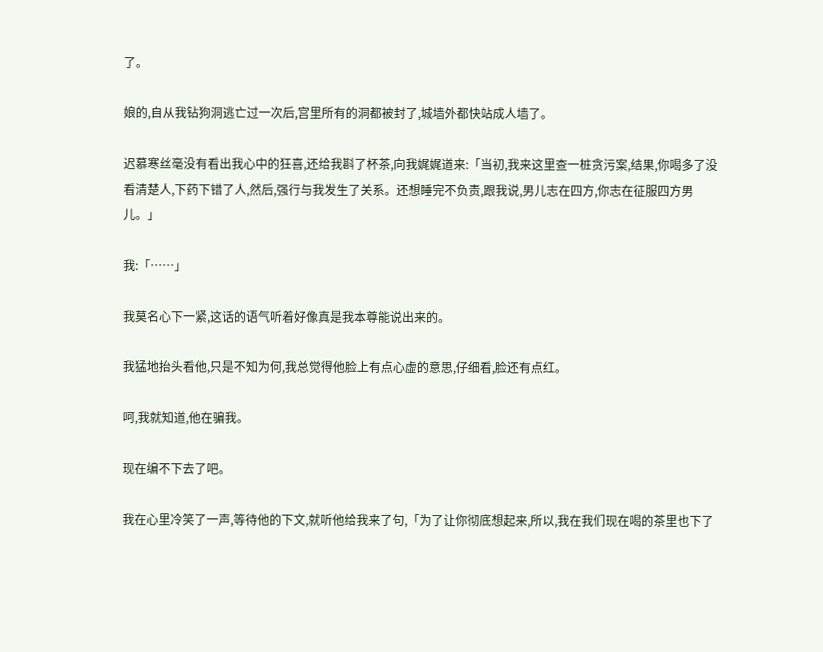了。

娘的,自从我钻狗洞逃亡过一次后,宫里所有的洞都被封了,城墙外都快站成人墙了。

迟慕寒丝毫没有看出我心中的狂喜,还给我斟了杯茶,向我娓娓道来:「当初,我来这里查一桩贪污案,结果,你喝多了没看清楚人,下药下错了人,然后,强行与我发生了关系。还想睡完不负责,跟我说,男儿志在四方,你志在征服四方男儿。」

我:「……」

我莫名心下一紧,这话的语气听着好像真是我本尊能说出来的。

我猛地抬头看他,只是不知为何,我总觉得他脸上有点心虚的意思,仔细看,脸还有点红。

呵,我就知道,他在骗我。

现在编不下去了吧。

我在心里冷笑了一声,等待他的下文,就听他给我来了句,「为了让你彻底想起来,所以,我在我们现在喝的茶里也下了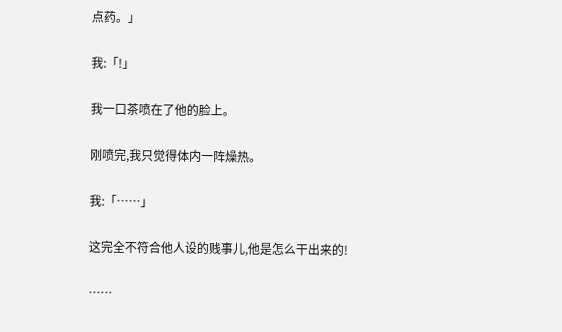点药。」

我:「!」

我一口茶喷在了他的脸上。

刚喷完,我只觉得体内一阵燥热。

我:「……」

这完全不符合他人设的贱事儿,他是怎么干出来的!

……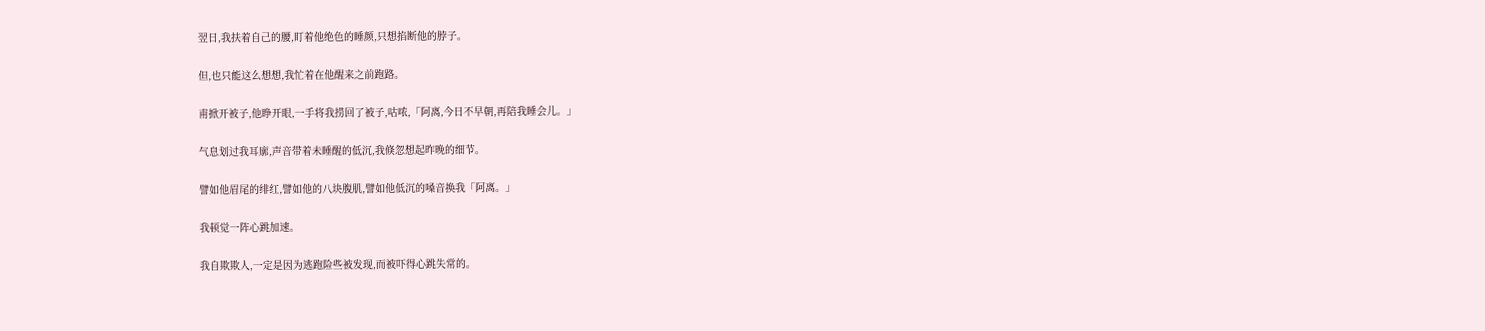翌日,我扶着自己的腰,盯着他绝色的睡颜,只想掐断他的脖子。

但,也只能这么想想,我忙着在他醒来之前跑路。

甫掀开被子,他睁开眼,一手将我捞回了被子,咕哝,「阿离,今日不早朝,再陪我睡会儿。」

气息划过我耳廓,声音带着未睡醒的低沉,我倏忽想起昨晚的细节。

譬如他眉尾的绯红,譬如他的八块腹肌,譬如他低沉的嗓音换我「阿离。」

我顿觉一阵心跳加速。

我自欺欺人,一定是因为逃跑险些被发现,而被吓得心跳失常的。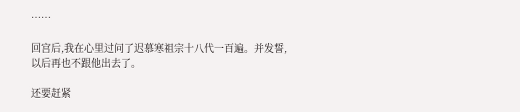……

回宫后,我在心里过问了迟慕寒祖宗十八代一百遍。并发誓,以后再也不跟他出去了。

还要赶紧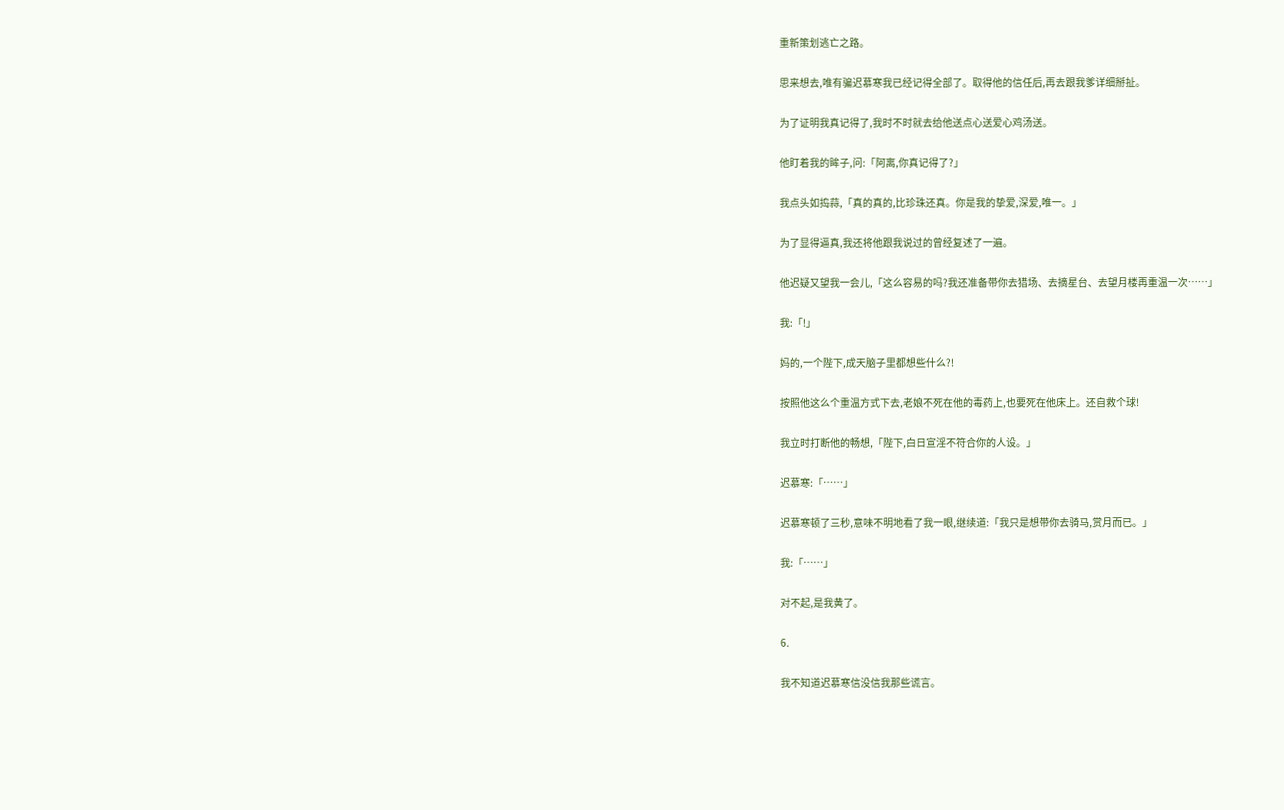重新策划逃亡之路。

思来想去,唯有骗迟慕寒我已经记得全部了。取得他的信任后,再去跟我爹详细掰扯。

为了证明我真记得了,我时不时就去给他送点心送爱心鸡汤送。

他盯着我的眸子,问:「阿离,你真记得了?」

我点头如捣蒜,「真的真的,比珍珠还真。你是我的挚爱,深爱,唯一。」

为了显得逼真,我还将他跟我说过的曾经复述了一遍。

他迟疑又望我一会儿,「这么容易的吗?我还准备带你去猎场、去摘星台、去望月楼再重温一次……」

我:「!」

妈的,一个陛下,成天脑子里都想些什么?!

按照他这么个重温方式下去,老娘不死在他的毒药上,也要死在他床上。还自救个球!

我立时打断他的畅想,「陛下,白日宣淫不符合你的人设。」

迟慕寒:「……」

迟慕寒顿了三秒,意味不明地看了我一眼,继续道:「我只是想带你去骑马,赏月而已。」

我:「……」

对不起,是我黄了。

6.

我不知道迟慕寒信没信我那些谎言。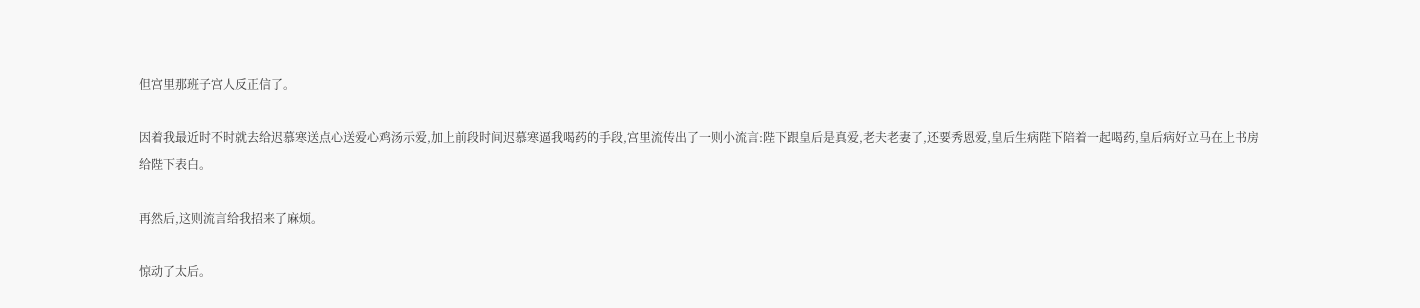但宫里那班子宫人反正信了。

因着我最近时不时就去给迟慕寒送点心送爱心鸡汤示爱,加上前段时间迟慕寒逼我喝药的手段,宫里流传出了一则小流言:陛下跟皇后是真爱,老夫老妻了,还要秀恩爱,皇后生病陛下陪着一起喝药,皇后病好立马在上书房给陛下表白。

再然后,这则流言给我招来了麻烦。

惊动了太后。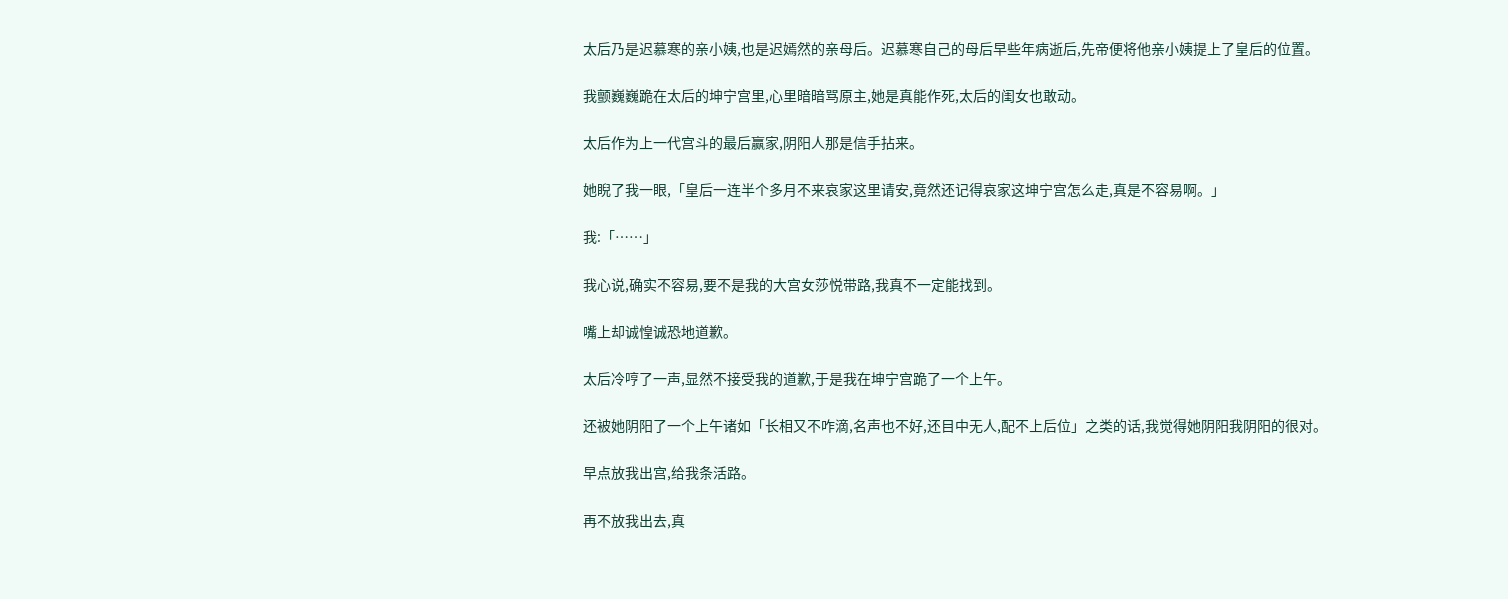太后乃是迟慕寒的亲小姨,也是迟嫣然的亲母后。迟慕寒自己的母后早些年病逝后,先帝便将他亲小姨提上了皇后的位置。

我颤巍巍跪在太后的坤宁宫里,心里暗暗骂原主,她是真能作死,太后的闺女也敢动。

太后作为上一代宫斗的最后赢家,阴阳人那是信手拈来。

她睨了我一眼,「皇后一连半个多月不来哀家这里请安,竟然还记得哀家这坤宁宫怎么走,真是不容易啊。」

我:「……」

我心说,确实不容易,要不是我的大宫女莎悦带路,我真不一定能找到。

嘴上却诚惶诚恐地道歉。

太后冷哼了一声,显然不接受我的道歉,于是我在坤宁宫跪了一个上午。

还被她阴阳了一个上午诸如「长相又不咋滴,名声也不好,还目中无人,配不上后位」之类的话,我觉得她阴阳我阴阳的很对。

早点放我出宫,给我条活路。

再不放我出去,真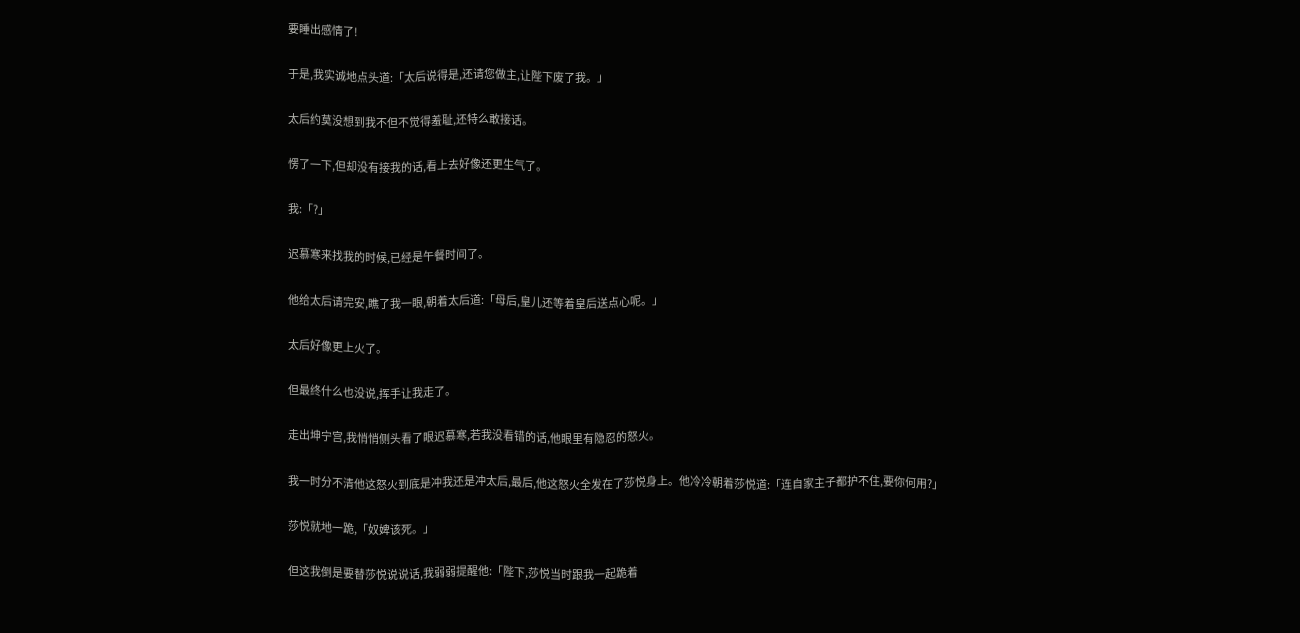要睡出感情了!

于是,我实诚地点头道:「太后说得是,还请您做主,让陛下废了我。」

太后约莫没想到我不但不觉得羞耻,还特么敢接话。

愣了一下,但却没有接我的话,看上去好像还更生气了。

我:「?」

迟慕寒来找我的时候,已经是午餐时间了。

他给太后请完安,瞧了我一眼,朝着太后道:「母后,皇儿还等着皇后送点心呢。」

太后好像更上火了。

但最终什么也没说,挥手让我走了。

走出坤宁宫,我悄悄侧头看了眼迟慕寒,若我没看错的话,他眼里有隐忍的怒火。

我一时分不清他这怒火到底是冲我还是冲太后,最后,他这怒火全发在了莎悦身上。他冷冷朝着莎悦道:「连自家主子都护不住,要你何用?」

莎悦就地一跪,「奴婢该死。」

但这我倒是要替莎悦说说话,我弱弱提醒他:「陛下,莎悦当时跟我一起跪着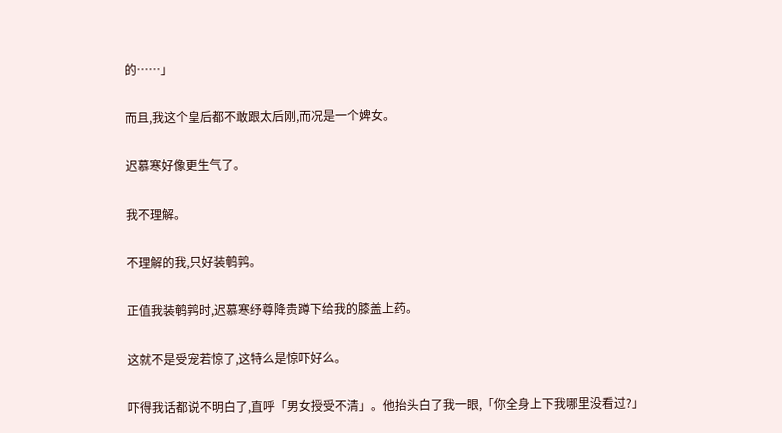的……」

而且,我这个皇后都不敢跟太后刚,而况是一个婢女。

迟慕寒好像更生气了。

我不理解。

不理解的我,只好装鹌鹑。

正值我装鹌鹑时,迟慕寒纾尊降贵蹲下给我的膝盖上药。

这就不是受宠若惊了,这特么是惊吓好么。

吓得我话都说不明白了,直呼「男女授受不清」。他抬头白了我一眼,「你全身上下我哪里没看过?」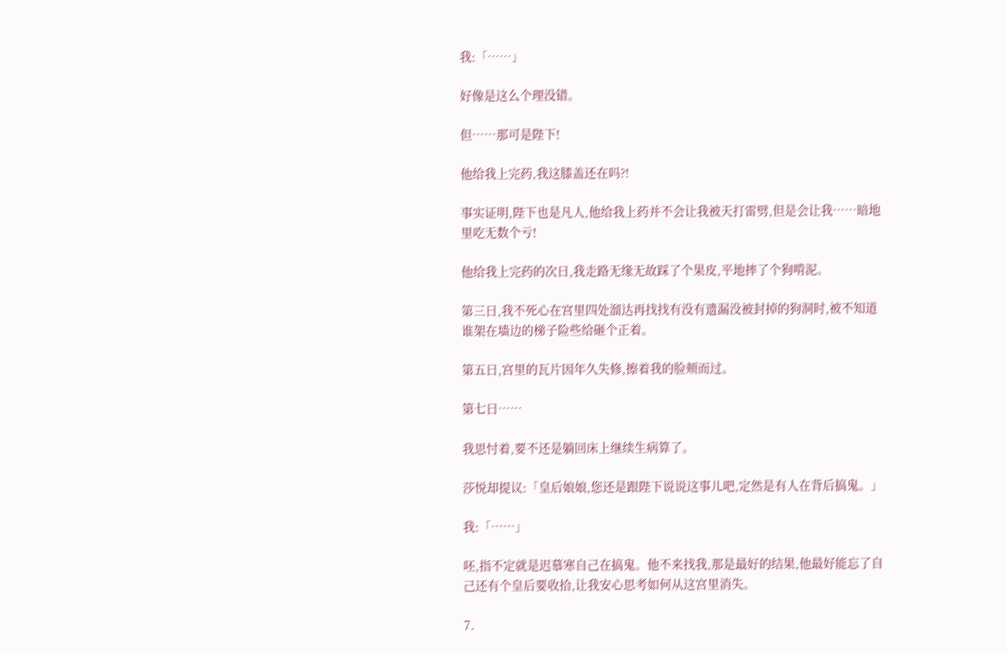我:「……」

好像是这么个理没错。

但……那可是陛下!

他给我上完药,我这膝盖还在吗?!

事实证明,陛下也是凡人,他给我上药并不会让我被天打雷劈,但是会让我……暗地里吃无数个亏!

他给我上完药的次日,我走路无缘无故踩了个果皮,平地摔了个狗啃泥。

第三日,我不死心在宫里四处溜达再找找有没有遗漏没被封掉的狗洞时,被不知道谁架在墙边的梯子险些给砸个正着。

第五日,宫里的瓦片因年久失修,擦着我的脸颊而过。

第七日……

我思忖着,要不还是躺回床上继续生病算了。

莎悦却提议:「皇后娘娘,您还是跟陛下说说这事儿吧,定然是有人在背后搞鬼。」

我:「……」

呸,指不定就是迟慕寒自己在搞鬼。他不来找我,那是最好的结果,他最好能忘了自己还有个皇后要收拾,让我安心思考如何从这宫里消失。

7.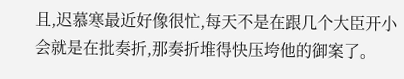且,迟慕寒最近好像很忙,每天不是在跟几个大臣开小会就是在批奏折,那奏折堆得快压垮他的御案了。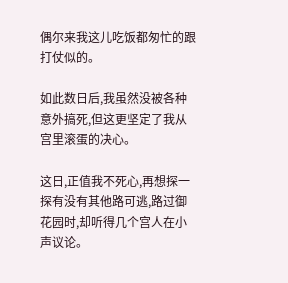偶尔来我这儿吃饭都匆忙的跟打仗似的。

如此数日后,我虽然没被各种意外搞死,但这更坚定了我从宫里滚蛋的决心。

这日,正值我不死心,再想探一探有没有其他路可逃,路过御花园时,却听得几个宫人在小声议论。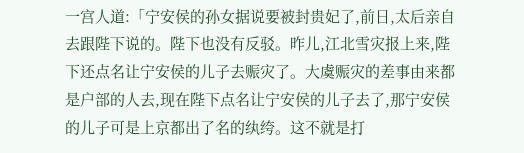一宫人道:「宁安侯的孙女据说要被封贵妃了,前日,太后亲自去跟陛下说的。陛下也没有反驳。昨儿,江北雪灾报上来,陛下还点名让宁安侯的儿子去赈灾了。大虞赈灾的差事由来都是户部的人去,现在陛下点名让宁安侯的儿子去了,那宁安侯的儿子可是上京都出了名的纨绔。这不就是打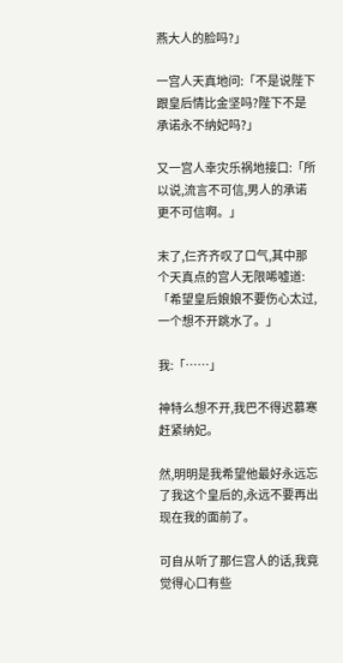燕大人的脸吗?」

一宫人天真地问:「不是说陛下跟皇后情比金坚吗?陛下不是承诺永不纳妃吗?」

又一宫人幸灾乐祸地接口:「所以说,流言不可信,男人的承诺更不可信啊。」

末了,仨齐齐叹了口气,其中那个天真点的宫人无限唏嘘道:「希望皇后娘娘不要伤心太过,一个想不开跳水了。」

我:「……」

神特么想不开,我巴不得迟慕寒赶紧纳妃。

然,明明是我希望他最好永远忘了我这个皇后的,永远不要再出现在我的面前了。

可自从听了那仨宫人的话,我竟觉得心口有些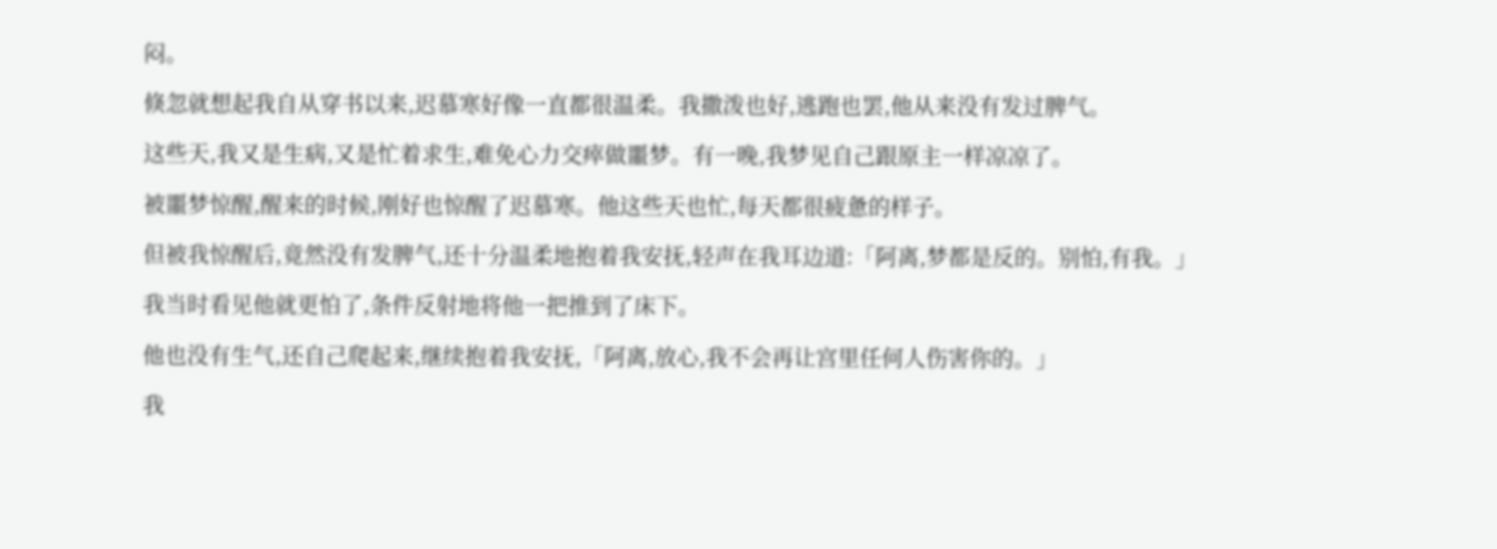闷。

倏忽就想起我自从穿书以来,迟慕寒好像一直都很温柔。我撒泼也好,逃跑也罢,他从来没有发过脾气。

这些天,我又是生病,又是忙着求生,难免心力交瘁做噩梦。有一晚,我梦见自己跟原主一样凉凉了。

被噩梦惊醒,醒来的时候,刚好也惊醒了迟慕寒。他这些天也忙,每天都很疲惫的样子。

但被我惊醒后,竟然没有发脾气,还十分温柔地抱着我安抚,轻声在我耳边道:「阿离,梦都是反的。别怕,有我。」

我当时看见他就更怕了,条件反射地将他一把推到了床下。

他也没有生气,还自己爬起来,继续抱着我安抚,「阿离,放心,我不会再让宫里任何人伤害你的。」

我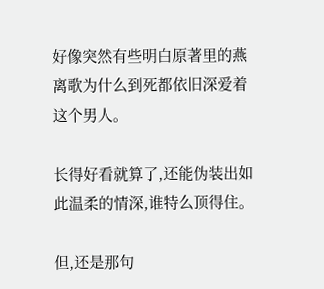好像突然有些明白原著里的燕离歌为什么到死都依旧深爱着这个男人。

长得好看就算了,还能伪装出如此温柔的情深,谁特么顶得住。

但,还是那句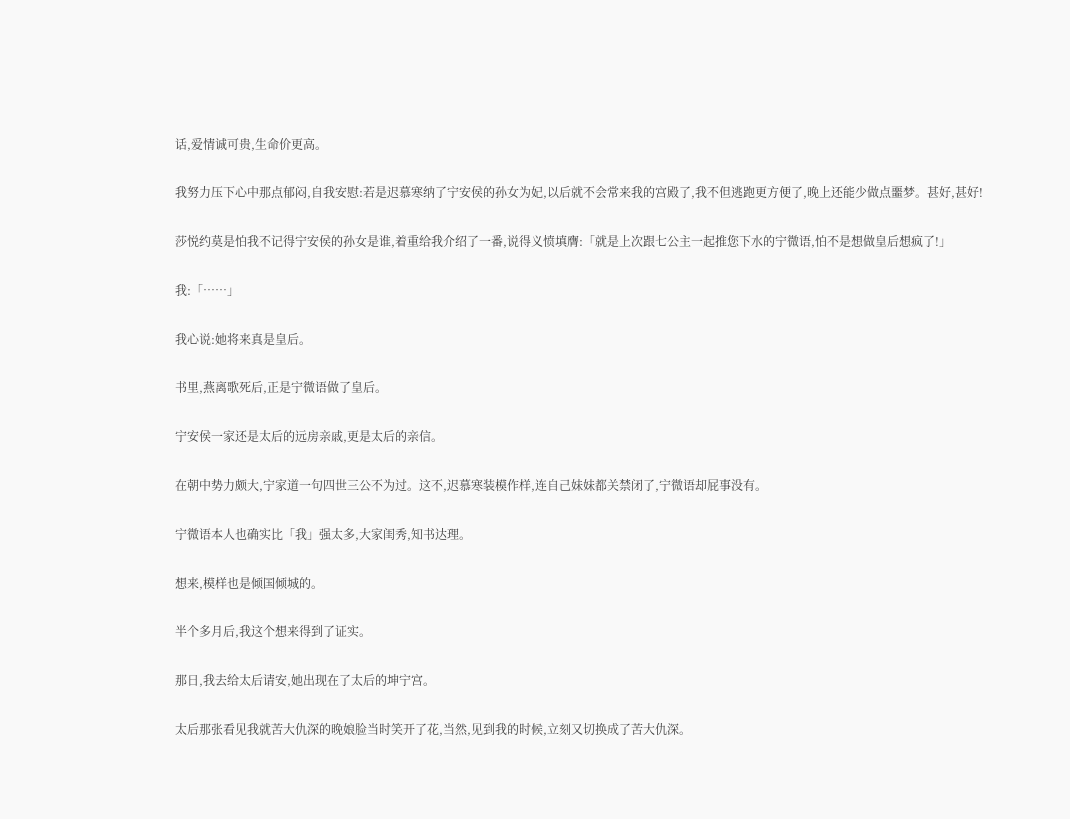话,爱情诚可贵,生命价更高。

我努力压下心中那点郁闷,自我安慰:若是迟慕寒纳了宁安侯的孙女为妃,以后就不会常来我的宫殿了,我不但逃跑更方便了,晚上还能少做点噩梦。甚好,甚好!

莎悦约莫是怕我不记得宁安侯的孙女是谁,着重给我介绍了一番,说得义愤填膺:「就是上次跟七公主一起推您下水的宁微语,怕不是想做皇后想疯了!」

我:「……」

我心说:她将来真是皇后。

书里,燕离歌死后,正是宁微语做了皇后。

宁安侯一家还是太后的远房亲戚,更是太后的亲信。

在朝中势力颇大,宁家道一句四世三公不为过。这不,迟慕寒装模作样,连自己妹妹都关禁闭了,宁微语却屁事没有。

宁微语本人也确实比「我」强太多,大家闺秀,知书达理。

想来,模样也是倾国倾城的。

半个多月后,我这个想来得到了证实。

那日,我去给太后请安,她出现在了太后的坤宁宫。

太后那张看见我就苦大仇深的晚娘脸当时笑开了花,当然,见到我的时候,立刻又切换成了苦大仇深。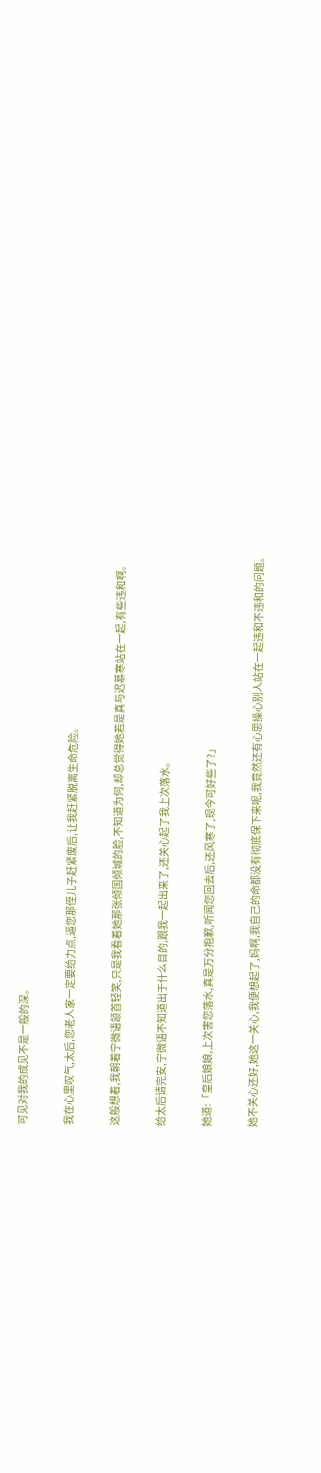可见对我的成见不是一般的深。

我在心里叹气,太后,您老人家一定要给力点,逼您那侄儿子赶紧废后,让我赶紧脱离生命危险。

这般想着,我朝着宁微语颔首轻笑,只是我看着她那张倾国倾城的脸,不知道为何,却总觉得她若是真与迟慕寒站在一起,有些违和啊。

给太后请完安,宁微语不知道出于什么目的,跟我一起出来了,还关心起了我上次落水。

她道:「皇后娘娘,上次害您落水,真是万分抱歉,听闻您回去后,还风寒了,现今可好些了?」

她不关心还好,她这一关心,我便想起了,妈啊,我自己的命都没有彻底保下来呢,我竟然还有心思操心别人站在一起违和不违和的问题。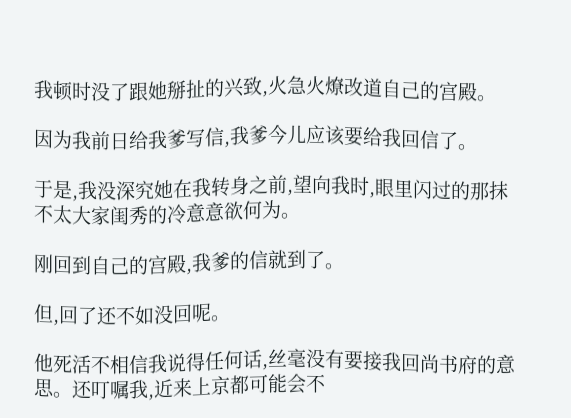我顿时没了跟她掰扯的兴致,火急火燎改道自己的宫殿。

因为我前日给我爹写信,我爹今儿应该要给我回信了。

于是,我没深究她在我转身之前,望向我时,眼里闪过的那抹不太大家闺秀的冷意意欲何为。

刚回到自己的宫殿,我爹的信就到了。

但,回了还不如没回呢。

他死活不相信我说得任何话,丝毫没有要接我回尚书府的意思。还叮嘱我,近来上京都可能会不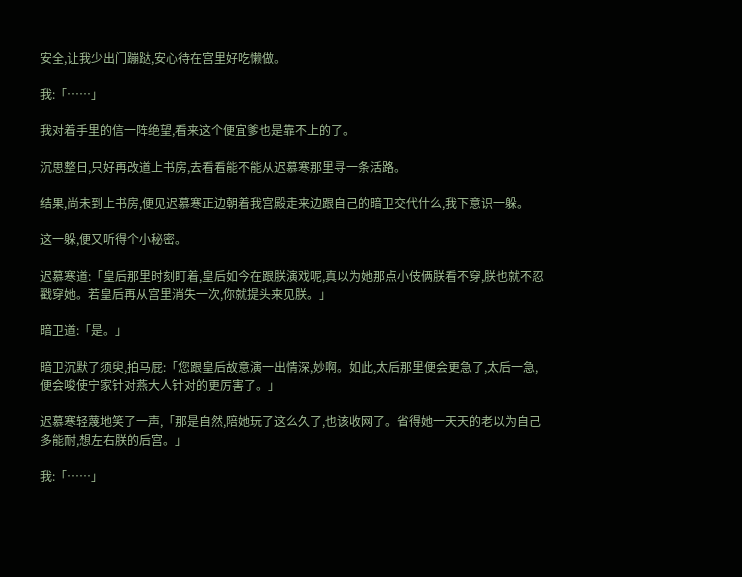安全,让我少出门蹦跶,安心待在宫里好吃懒做。

我:「……」

我对着手里的信一阵绝望,看来这个便宜爹也是靠不上的了。

沉思整日,只好再改道上书房,去看看能不能从迟慕寒那里寻一条活路。

结果,尚未到上书房,便见迟慕寒正边朝着我宫殿走来边跟自己的暗卫交代什么,我下意识一躲。

这一躲,便又听得个小秘密。

迟慕寒道:「皇后那里时刻盯着,皇后如今在跟朕演戏呢,真以为她那点小伎俩朕看不穿,朕也就不忍戳穿她。若皇后再从宫里消失一次,你就提头来见朕。」

暗卫道:「是。」

暗卫沉默了须臾,拍马屁:「您跟皇后故意演一出情深,妙啊。如此,太后那里便会更急了,太后一急,便会唆使宁家针对燕大人针对的更厉害了。」

迟慕寒轻蔑地笑了一声,「那是自然,陪她玩了这么久了,也该收网了。省得她一天天的老以为自己多能耐,想左右朕的后宫。」

我:「……」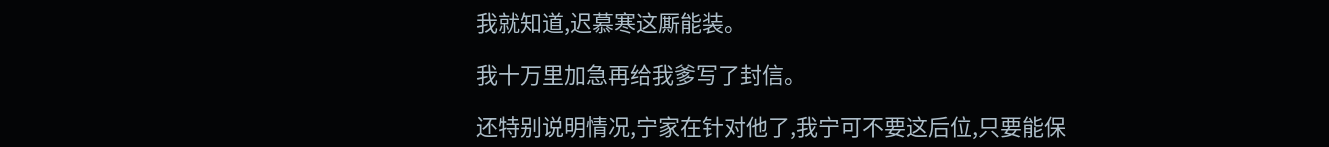我就知道,迟慕寒这厮能装。

我十万里加急再给我爹写了封信。

还特别说明情况,宁家在针对他了,我宁可不要这后位,只要能保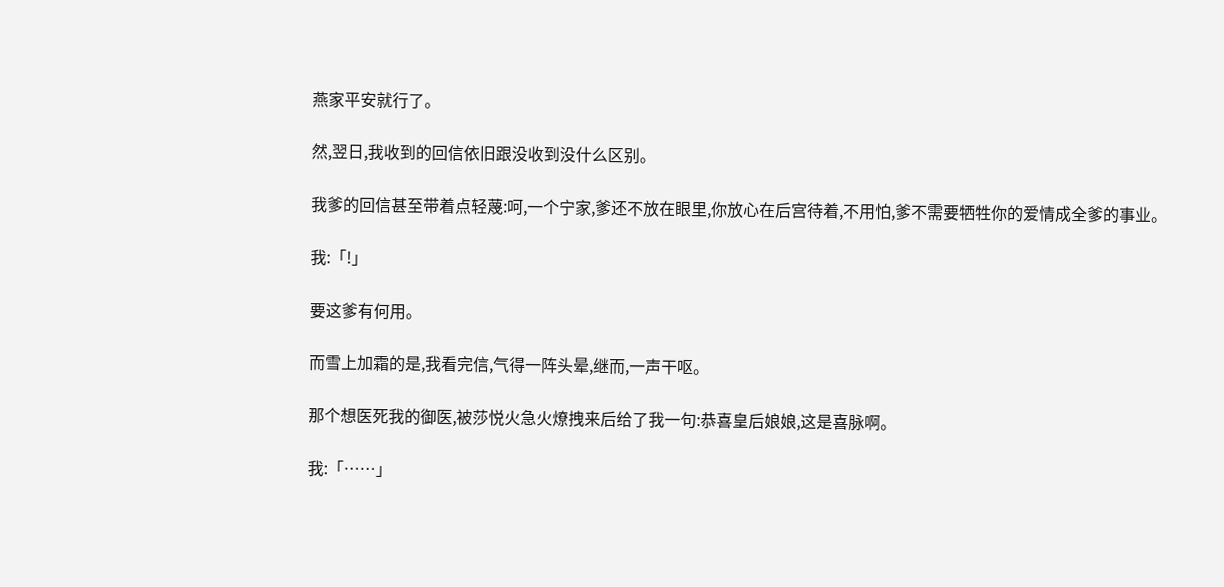燕家平安就行了。

然,翌日,我收到的回信依旧跟没收到没什么区别。

我爹的回信甚至带着点轻蔑:呵,一个宁家,爹还不放在眼里,你放心在后宫待着,不用怕,爹不需要牺牲你的爱情成全爹的事业。

我:「!」

要这爹有何用。

而雪上加霜的是,我看完信,气得一阵头晕,继而,一声干呕。

那个想医死我的御医,被莎悦火急火燎拽来后给了我一句:恭喜皇后娘娘,这是喜脉啊。

我:「……」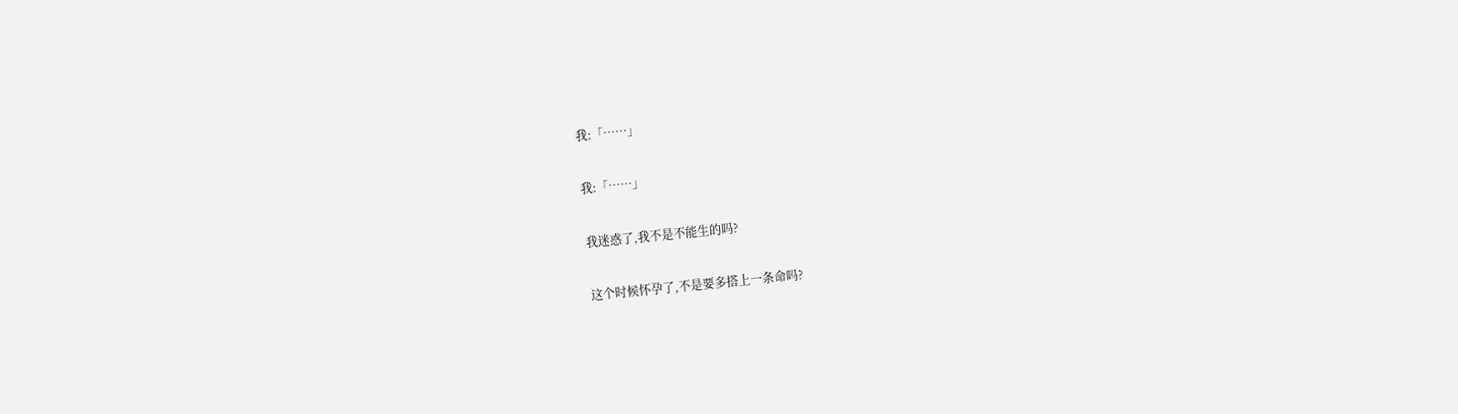我:「……」

我:「……」

我迷惑了,我不是不能生的吗?

这个时候怀孕了,不是要多搭上一条命吗?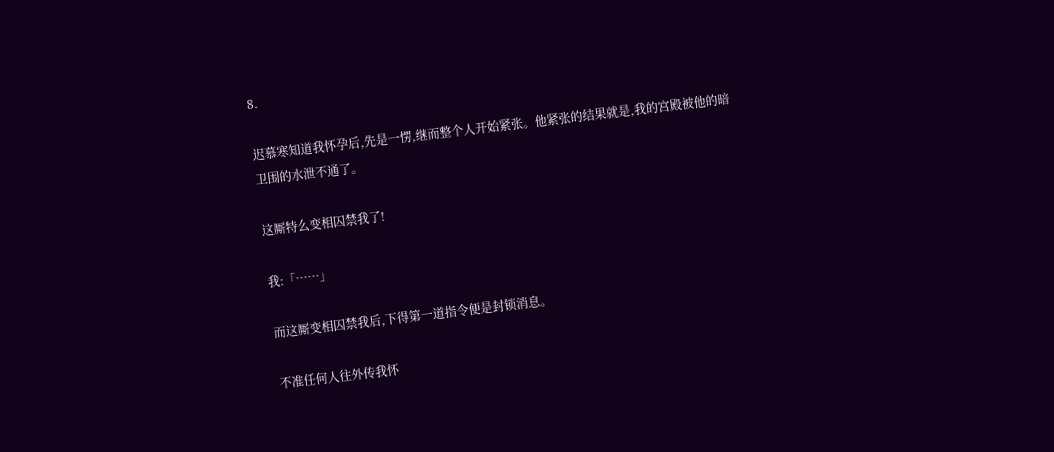8.

迟慕寒知道我怀孕后,先是一愣,继而整个人开始紧张。他紧张的结果就是,我的宫殿被他的暗卫围的水泄不通了。

这厮特么变相囚禁我了!

我:「……」

而这厮变相囚禁我后,下得第一道指令便是封锁消息。

不准任何人往外传我怀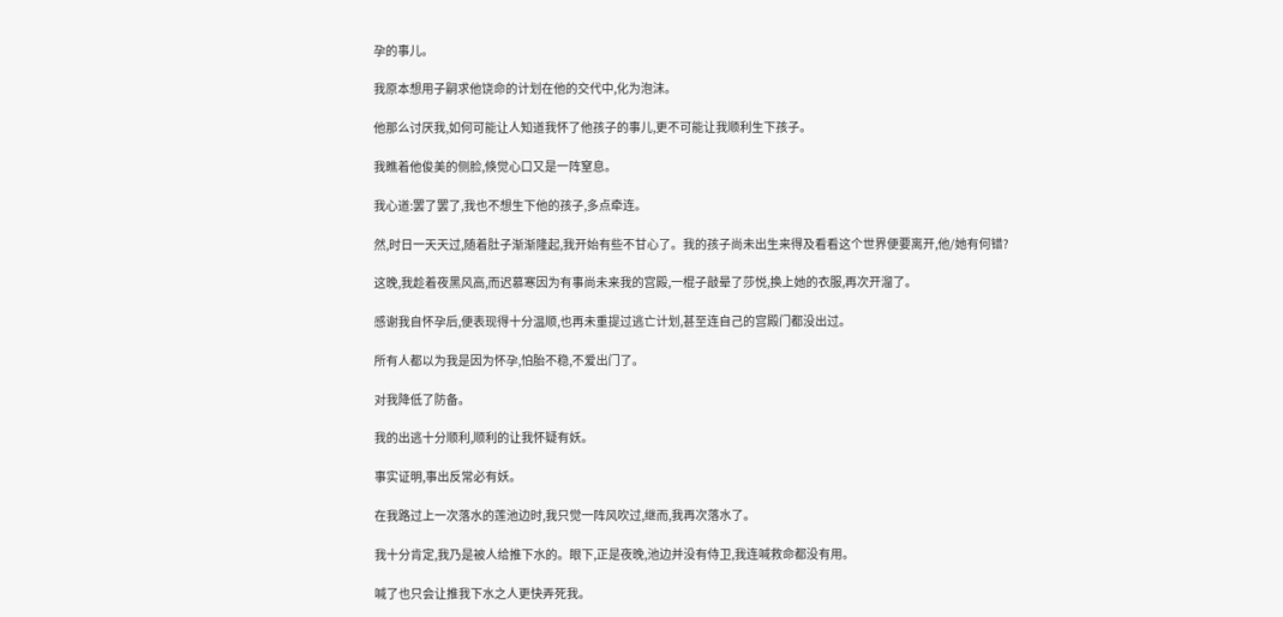孕的事儿。

我原本想用子嗣求他饶命的计划在他的交代中,化为泡沫。

他那么讨厌我,如何可能让人知道我怀了他孩子的事儿,更不可能让我顺利生下孩子。

我瞧着他俊美的侧脸,倏觉心口又是一阵窒息。

我心道:罢了罢了,我也不想生下他的孩子,多点牵连。

然,时日一天天过,随着肚子渐渐隆起,我开始有些不甘心了。我的孩子尚未出生来得及看看这个世界便要离开,他/她有何错?

这晚,我趁着夜黑风高,而迟慕寒因为有事尚未来我的宫殿,一棍子敲晕了莎悦,换上她的衣服,再次开溜了。

感谢我自怀孕后,便表现得十分温顺,也再未重提过逃亡计划,甚至连自己的宫殿门都没出过。

所有人都以为我是因为怀孕,怕胎不稳,不爱出门了。

对我降低了防备。

我的出逃十分顺利,顺利的让我怀疑有妖。

事实证明,事出反常必有妖。

在我路过上一次落水的莲池边时,我只觉一阵风吹过,继而,我再次落水了。

我十分肯定,我乃是被人给推下水的。眼下,正是夜晚,池边并没有侍卫,我连喊救命都没有用。

喊了也只会让推我下水之人更快弄死我。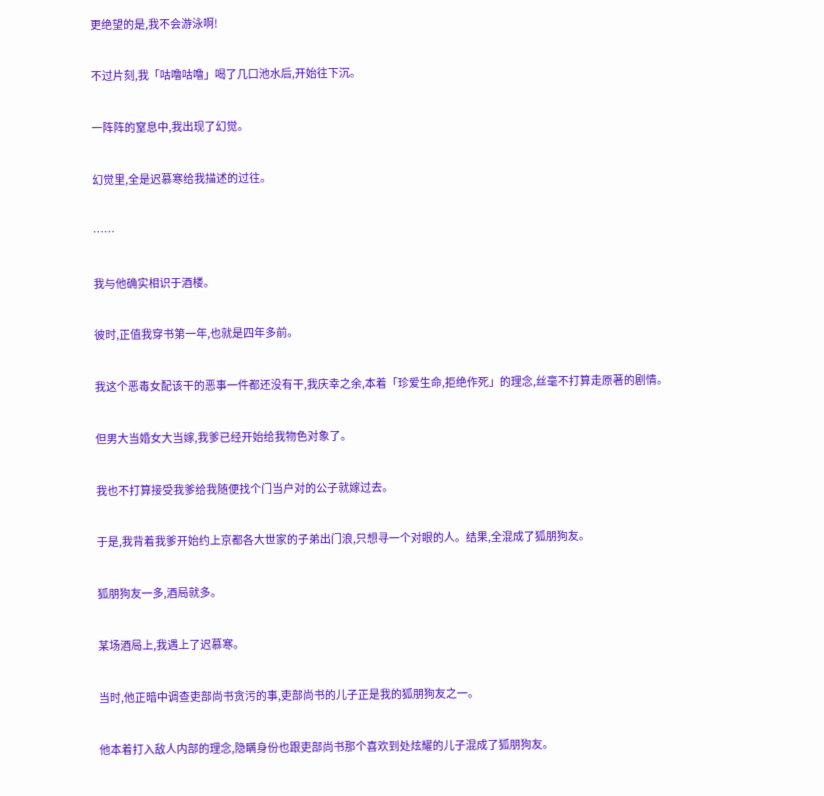更绝望的是,我不会游泳啊!

不过片刻,我「咕噜咕噜」喝了几口池水后,开始往下沉。

一阵阵的窒息中,我出现了幻觉。

幻觉里,全是迟慕寒给我描述的过往。

……

我与他确实相识于酒楼。

彼时,正值我穿书第一年,也就是四年多前。

我这个恶毒女配该干的恶事一件都还没有干,我庆幸之余,本着「珍爱生命,拒绝作死」的理念,丝毫不打算走原著的剧情。

但男大当婚女大当嫁,我爹已经开始给我物色对象了。

我也不打算接受我爹给我随便找个门当户对的公子就嫁过去。

于是,我背着我爹开始约上京都各大世家的子弟出门浪,只想寻一个对眼的人。结果,全混成了狐朋狗友。

狐朋狗友一多,酒局就多。

某场酒局上,我遇上了迟慕寒。

当时,他正暗中调查吏部尚书贪污的事,吏部尚书的儿子正是我的狐朋狗友之一。

他本着打入敌人内部的理念,隐瞒身份也跟吏部尚书那个喜欢到处炫耀的儿子混成了狐朋狗友。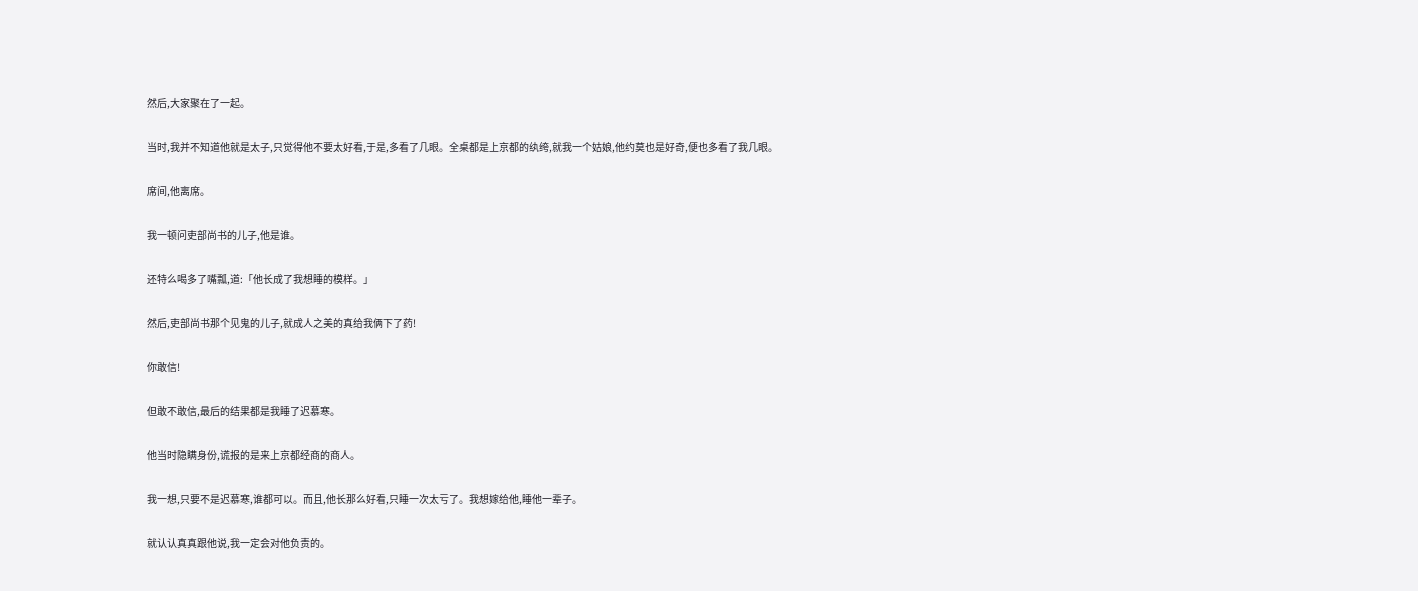然后,大家聚在了一起。

当时,我并不知道他就是太子,只觉得他不要太好看,于是,多看了几眼。全桌都是上京都的纨绔,就我一个姑娘,他约莫也是好奇,便也多看了我几眼。

席间,他离席。

我一顿问吏部尚书的儿子,他是谁。

还特么喝多了嘴瓢,道:「他长成了我想睡的模样。」

然后,吏部尚书那个见鬼的儿子,就成人之美的真给我俩下了药!

你敢信!

但敢不敢信,最后的结果都是我睡了迟慕寒。

他当时隐瞒身份,谎报的是来上京都经商的商人。

我一想,只要不是迟慕寒,谁都可以。而且,他长那么好看,只睡一次太亏了。我想嫁给他,睡他一辈子。

就认认真真跟他说,我一定会对他负责的。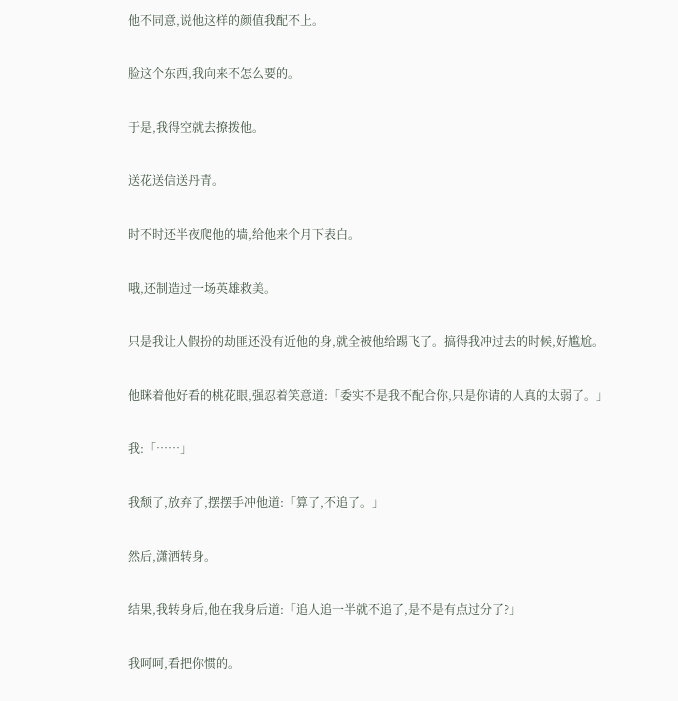他不同意,说他这样的颜值我配不上。

脸这个东西,我向来不怎么要的。

于是,我得空就去撩拨他。

送花送信送丹青。

时不时还半夜爬他的墙,给他来个月下表白。

哦,还制造过一场英雄救美。

只是我让人假扮的劫匪还没有近他的身,就全被他给踢飞了。搞得我冲过去的时候,好尴尬。

他眯着他好看的桃花眼,强忍着笑意道:「委实不是我不配合你,只是你请的人真的太弱了。」

我:「……」

我颓了,放弃了,摆摆手冲他道:「算了,不追了。」

然后,潇洒转身。

结果,我转身后,他在我身后道:「追人追一半就不追了,是不是有点过分了?」

我呵呵,看把你惯的。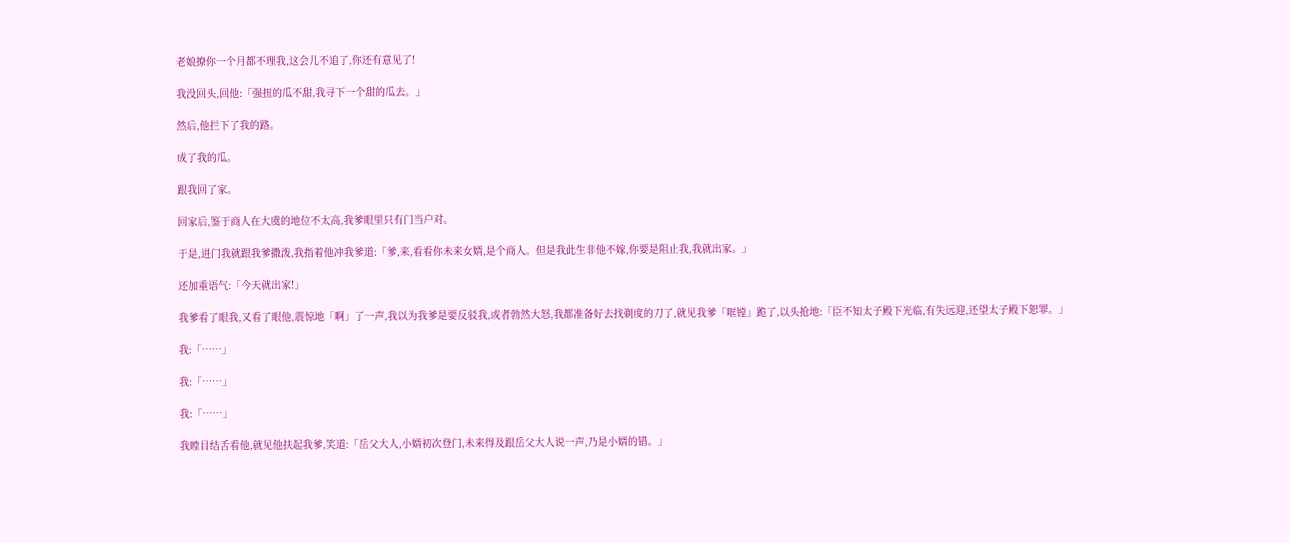老娘撩你一个月都不理我,这会儿不追了,你还有意见了!

我没回头,回他:「强扭的瓜不甜,我寻下一个甜的瓜去。」

然后,他拦下了我的路。

成了我的瓜。

跟我回了家。

回家后,鉴于商人在大虞的地位不太高,我爹眼里只有门当户对。

于是,进门我就跟我爹撒泼,我指着他冲我爹道:「爹,来,看看你未来女婿,是个商人。但是我此生非他不嫁,你要是阻止我,我就出家。」

还加重语气:「今天就出家!」

我爹看了眼我,又看了眼他,震惊地「啊」了一声,我以为我爹是要反驳我,或者勃然大怒,我都准备好去找剃度的刀了,就见我爹「哐镗」跪了,以头抢地:「臣不知太子殿下光临,有失远迎,还望太子殿下恕罪。」

我:「……」

我:「……」

我:「……」

我瞠目结舌看他,就见他扶起我爹,笑道:「岳父大人,小婿初次登门,未来得及跟岳父大人说一声,乃是小婿的错。」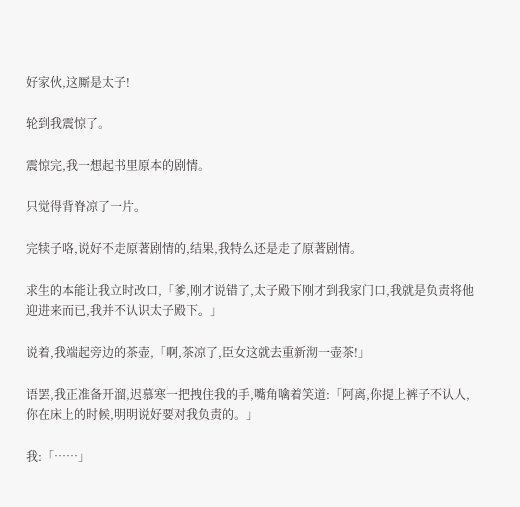好家伙,这厮是太子!

轮到我震惊了。

震惊完,我一想起书里原本的剧情。

只觉得背脊凉了一片。

完犊子咯,说好不走原著剧情的,结果,我特么还是走了原著剧情。

求生的本能让我立时改口,「爹,刚才说错了,太子殿下刚才到我家门口,我就是负责将他迎进来而已,我并不认识太子殿下。」

说着,我端起旁边的茶壶,「啊,茶凉了,臣女这就去重新沏一壶茶!」

语罢,我正准备开溜,迟慕寒一把拽住我的手,嘴角噙着笑道:「阿离,你提上裤子不认人,你在床上的时候,明明说好要对我负责的。」

我:「……」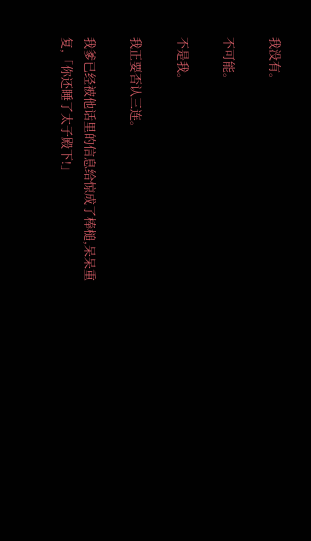我没有。

不可能。

不是我。

我正要否认三连。

我爹已经被他话里的信息给惊成了棒槌,呆呆重复,「你还睡了太子殿下!」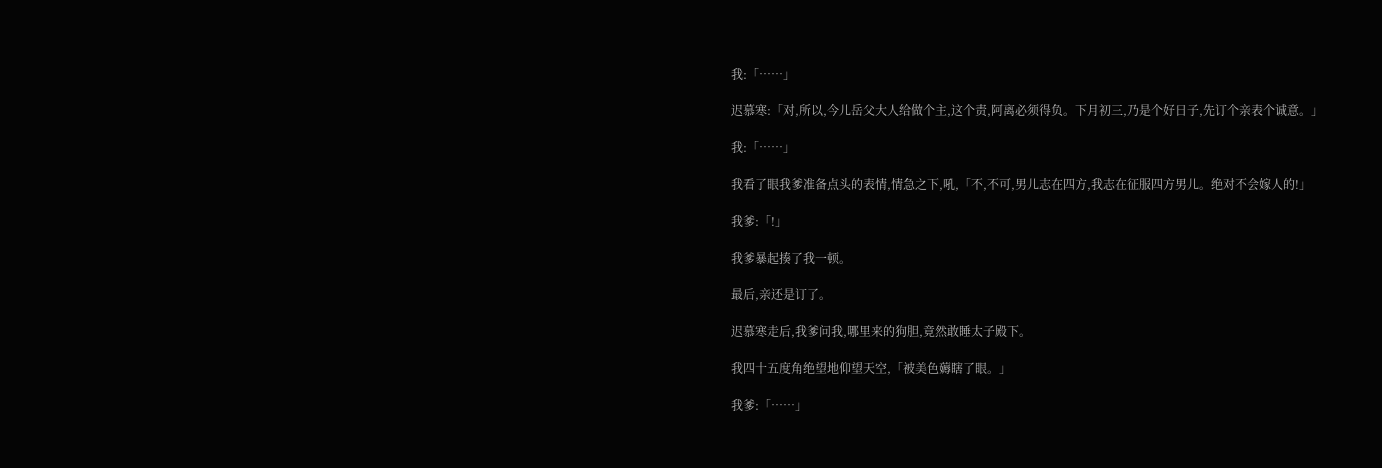我:「……」

迟慕寒:「对,所以,今儿岳父大人给做个主,这个责,阿离必须得负。下月初三,乃是个好日子,先订个亲表个诚意。」

我:「……」

我看了眼我爹准备点头的表情,情急之下,吼,「不,不可,男儿志在四方,我志在征服四方男儿。绝对不会嫁人的!」

我爹:「!」

我爹暴起揍了我一顿。

最后,亲还是订了。

迟慕寒走后,我爹问我,哪里来的狗胆,竟然敢睡太子殿下。

我四十五度角绝望地仰望天空,「被美色薅瞎了眼。」

我爹:「……」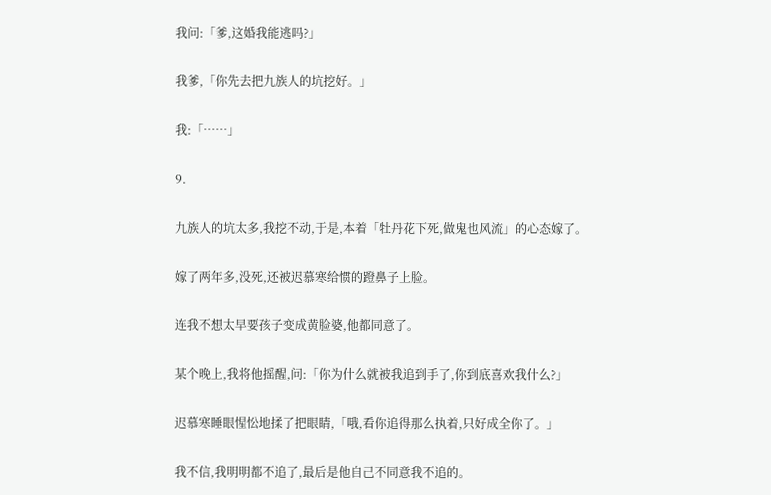我问:「爹,这婚我能逃吗?」

我爹,「你先去把九族人的坑挖好。」

我:「……」

9.

九族人的坑太多,我挖不动,于是,本着「牡丹花下死,做鬼也风流」的心态嫁了。

嫁了两年多,没死,还被迟慕寒给惯的蹬鼻子上脸。

连我不想太早要孩子变成黄脸婆,他都同意了。

某个晚上,我将他摇醒,问:「你为什么就被我追到手了,你到底喜欢我什么?」

迟慕寒睡眼惺忪地揉了把眼睛,「哦,看你追得那么执着,只好成全你了。」

我不信,我明明都不追了,最后是他自己不同意我不追的。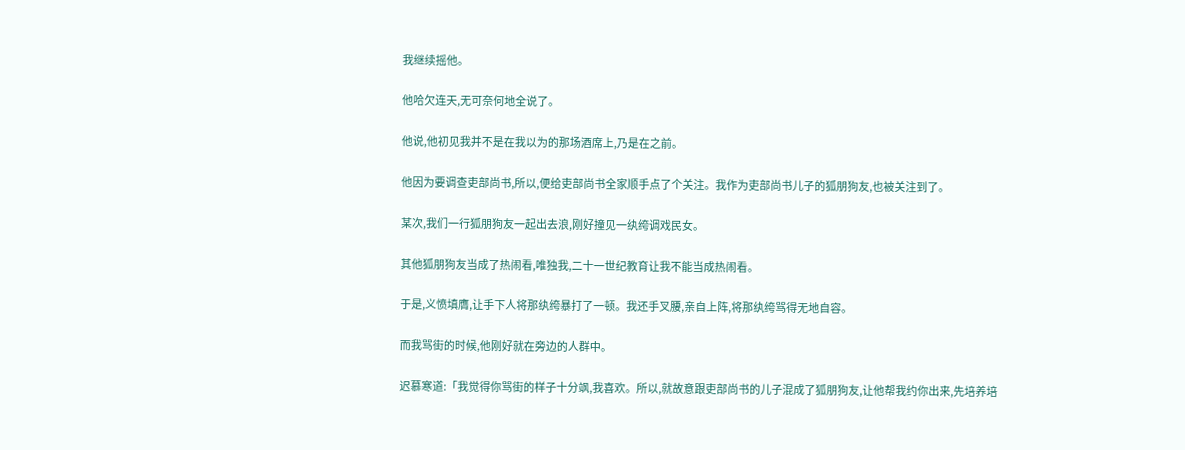我继续摇他。

他哈欠连天,无可奈何地全说了。

他说,他初见我并不是在我以为的那场酒席上,乃是在之前。

他因为要调查吏部尚书,所以,便给吏部尚书全家顺手点了个关注。我作为吏部尚书儿子的狐朋狗友,也被关注到了。

某次,我们一行狐朋狗友一起出去浪,刚好撞见一纨绔调戏民女。

其他狐朋狗友当成了热闹看,唯独我,二十一世纪教育让我不能当成热闹看。

于是,义愤填膺,让手下人将那纨绔暴打了一顿。我还手叉腰,亲自上阵,将那纨绔骂得无地自容。

而我骂街的时候,他刚好就在旁边的人群中。

迟慕寒道:「我觉得你骂街的样子十分飒,我喜欢。所以,就故意跟吏部尚书的儿子混成了狐朋狗友,让他帮我约你出来,先培养培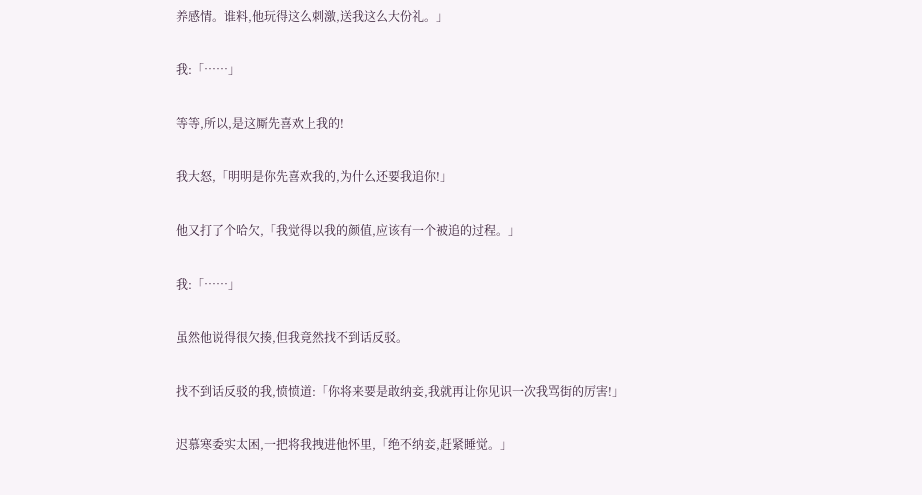养感情。谁料,他玩得这么刺激,送我这么大份礼。」

我:「……」

等等,所以,是这厮先喜欢上我的!

我大怒,「明明是你先喜欢我的,为什么还要我追你!」

他又打了个哈欠,「我觉得以我的颜值,应该有一个被追的过程。」

我:「……」

虽然他说得很欠揍,但我竟然找不到话反驳。

找不到话反驳的我,愤愤道:「你将来要是敢纳妾,我就再让你见识一次我骂街的厉害!」

迟慕寒委实太困,一把将我拽进他怀里,「绝不纳妾,赶紧睡觉。」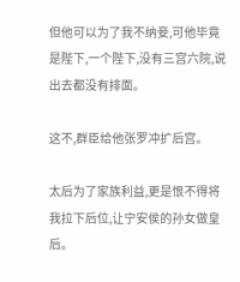但他可以为了我不纳妾,可他毕竟是陛下,一个陛下,没有三宫六院,说出去都没有排面。

这不,群臣给他张罗冲扩后宫。

太后为了家族利益,更是恨不得将我拉下后位,让宁安侯的孙女做皇后。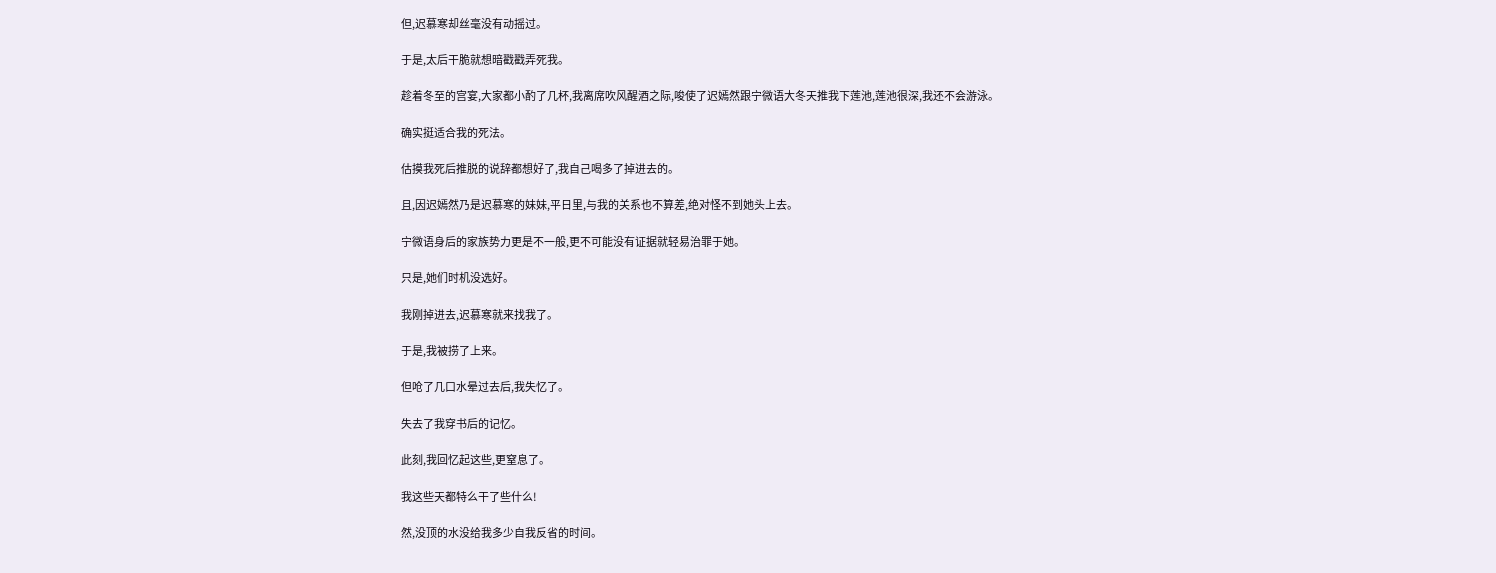但,迟慕寒却丝毫没有动摇过。

于是,太后干脆就想暗戳戳弄死我。

趁着冬至的宫宴,大家都小酌了几杯,我离席吹风醒酒之际,唆使了迟嫣然跟宁微语大冬天推我下莲池,莲池很深,我还不会游泳。

确实挺适合我的死法。

估摸我死后推脱的说辞都想好了,我自己喝多了掉进去的。

且,因迟嫣然乃是迟慕寒的妹妹,平日里,与我的关系也不算差,绝对怪不到她头上去。

宁微语身后的家族势力更是不一般,更不可能没有证据就轻易治罪于她。

只是,她们时机没选好。

我刚掉进去,迟慕寒就来找我了。

于是,我被捞了上来。

但呛了几口水晕过去后,我失忆了。

失去了我穿书后的记忆。

此刻,我回忆起这些,更窒息了。

我这些天都特么干了些什么!

然,没顶的水没给我多少自我反省的时间。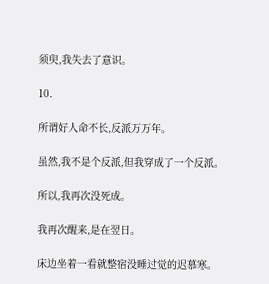须臾,我失去了意识。

10.

所谓好人命不长,反派万万年。

虽然,我不是个反派,但我穿成了一个反派。

所以,我再次没死成。

我再次醒来,是在翌日。

床边坐着一看就整宿没睡过觉的迟慕寒。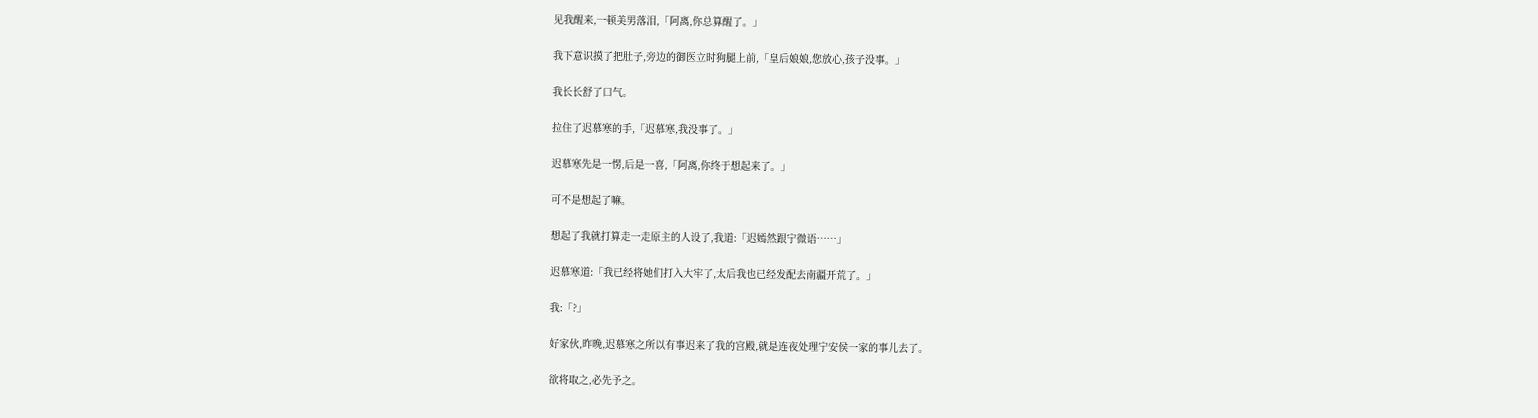见我醒来,一顿美男落泪,「阿离,你总算醒了。」

我下意识摸了把肚子,旁边的御医立时狗腿上前,「皇后娘娘,您放心,孩子没事。」

我长长舒了口气。

拉住了迟慕寒的手,「迟慕寒,我没事了。」

迟慕寒先是一愣,后是一喜,「阿离,你终于想起来了。」

可不是想起了嘛。

想起了我就打算走一走原主的人设了,我道:「迟嫣然跟宁微语……」

迟慕寒道:「我已经将她们打入大牢了,太后我也已经发配去南疆开荒了。」

我:「?」

好家伙,昨晚,迟慕寒之所以有事迟来了我的宫殿,就是连夜处理宁安侯一家的事儿去了。

欲将取之,必先予之。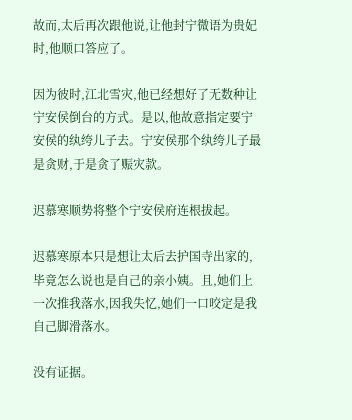故而,太后再次跟他说,让他封宁微语为贵妃时,他顺口答应了。

因为彼时,江北雪灾,他已经想好了无数种让宁安侯倒台的方式。是以,他故意指定要宁安侯的纨绔儿子去。宁安侯那个纨绔儿子最是贪财,于是贪了赈灾款。

迟慕寒顺势将整个宁安侯府连根拔起。

迟慕寒原本只是想让太后去护国寺出家的,毕竟怎么说也是自己的亲小姨。且,她们上一次推我落水,因我失忆,她们一口咬定是我自己脚滑落水。

没有证据。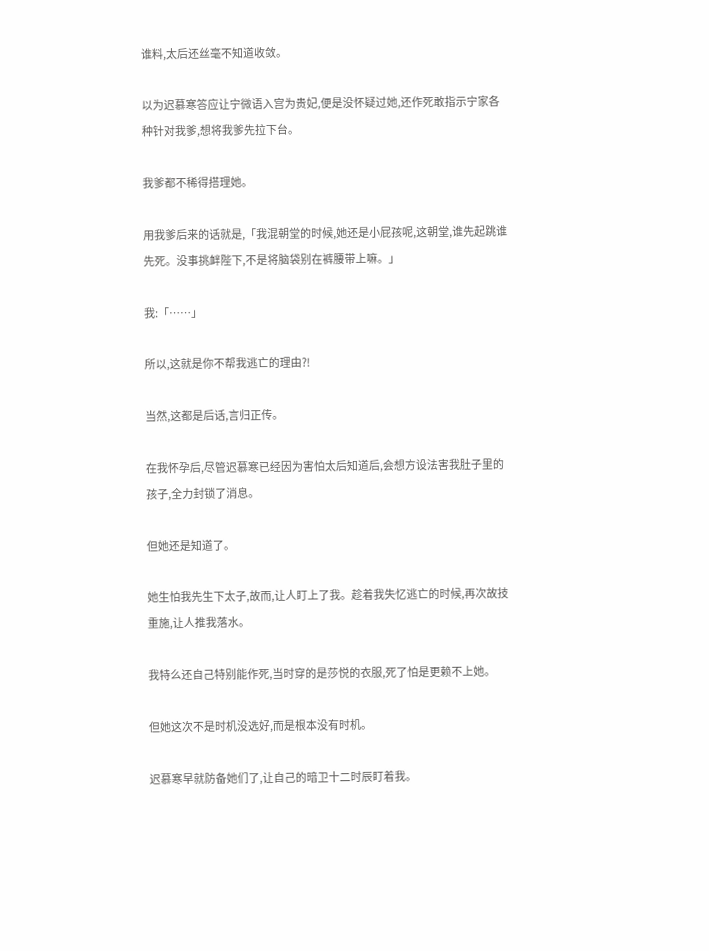谁料,太后还丝毫不知道收敛。

以为迟慕寒答应让宁微语入宫为贵妃,便是没怀疑过她,还作死敢指示宁家各种针对我爹,想将我爹先拉下台。

我爹都不稀得搭理她。

用我爹后来的话就是,「我混朝堂的时候,她还是小屁孩呢,这朝堂,谁先起跳谁先死。没事挑衅陛下,不是将脑袋别在裤腰带上嘛。」

我:「……」

所以,这就是你不帮我逃亡的理由?!

当然,这都是后话,言归正传。

在我怀孕后,尽管迟慕寒已经因为害怕太后知道后,会想方设法害我肚子里的孩子,全力封锁了消息。

但她还是知道了。

她生怕我先生下太子,故而,让人盯上了我。趁着我失忆逃亡的时候,再次故技重施,让人推我落水。

我特么还自己特别能作死,当时穿的是莎悦的衣服,死了怕是更赖不上她。

但她这次不是时机没选好,而是根本没有时机。

迟慕寒早就防备她们了,让自己的暗卫十二时辰盯着我。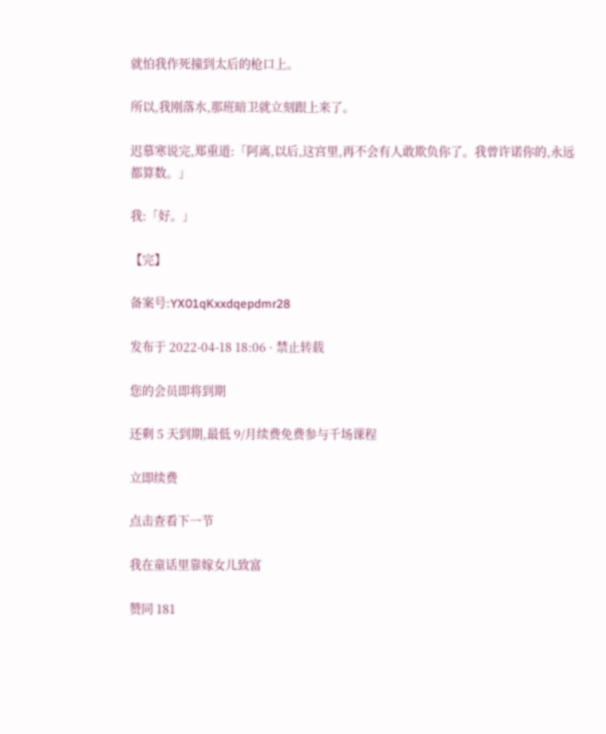就怕我作死撞到太后的枪口上。

所以,我刚落水,那班暗卫就立刻跟上来了。

迟慕寒说完,郑重道:「阿离,以后,这宫里,再不会有人敢欺负你了。我曾许诺你的,永远都算数。」

我:「好。」

【完】

备案号:YX01qKxxdqepdmr28

发布于 2022-04-18 18:06 · 禁止转载

您的会员即将到期

还剩 5 天到期,最低 9/月续费免费参与千场课程

立即续费

点击查看下一节

我在童话里靠嫁女儿致富

赞同 181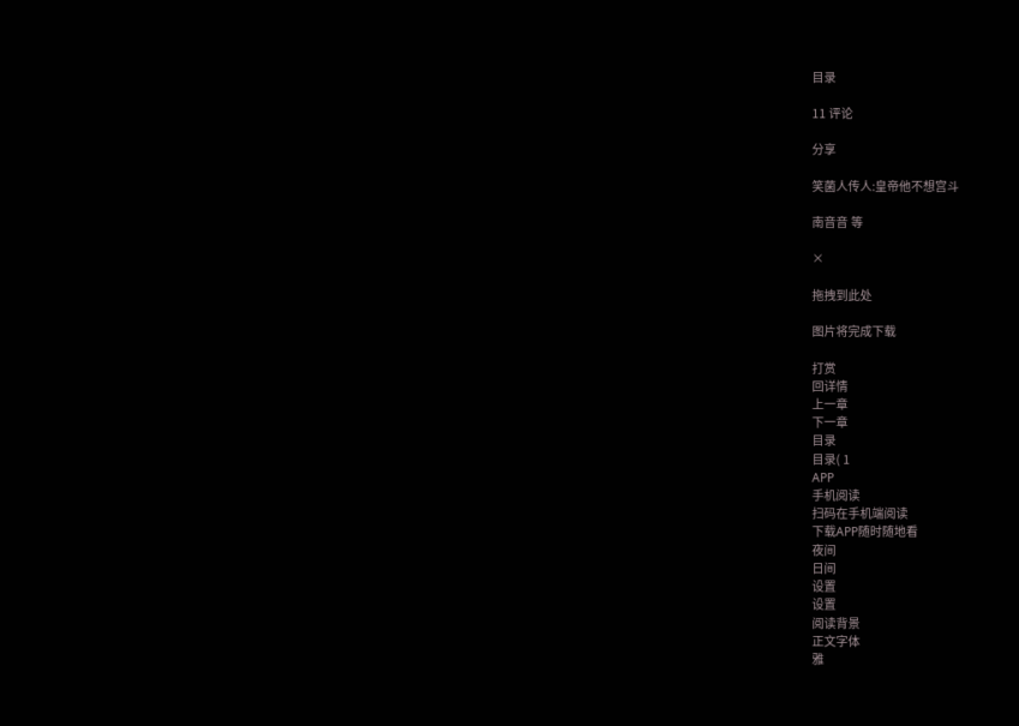目录

11 评论

分享

笑菌人传人:皇帝他不想宫斗

南音音 等

×

拖拽到此处

图片将完成下载

打赏
回详情
上一章
下一章
目录
目录( 1
APP
手机阅读
扫码在手机端阅读
下载APP随时随地看
夜间
日间
设置
设置
阅读背景
正文字体
雅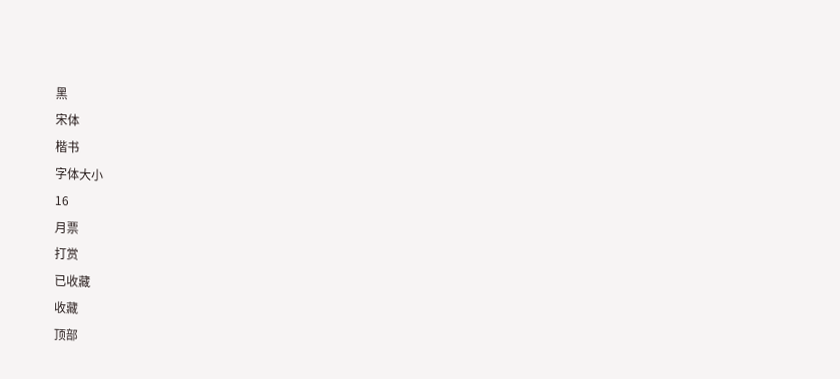黑
宋体
楷书
字体大小
16
月票
打赏
已收藏
收藏
顶部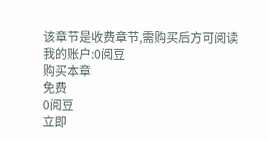该章节是收费章节,需购买后方可阅读
我的账户:0阅豆
购买本章
免费
0阅豆
立即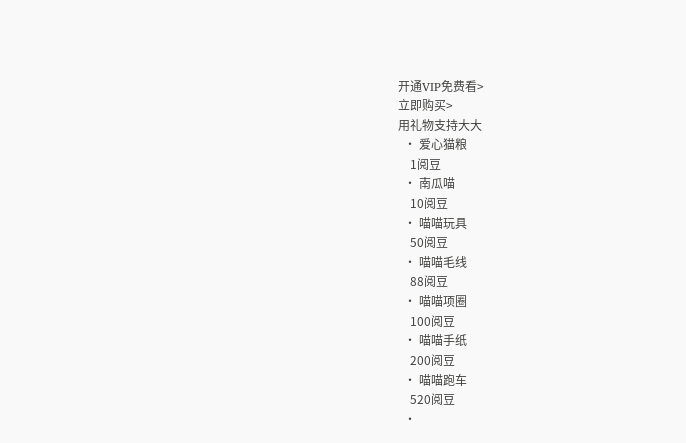开通VIP免费看>
立即购买>
用礼物支持大大
  • 爱心猫粮
    1阅豆
  • 南瓜喵
    10阅豆
  • 喵喵玩具
    50阅豆
  • 喵喵毛线
    88阅豆
  • 喵喵项圈
    100阅豆
  • 喵喵手纸
    200阅豆
  • 喵喵跑车
    520阅豆
  •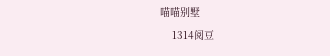喵喵别墅
    1314阅豆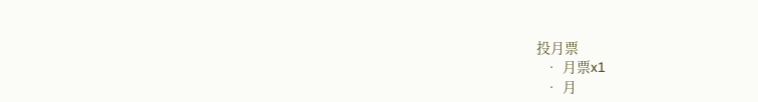投月票
  • 月票x1
  • 月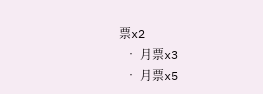票x2
  • 月票x3
  • 月票x5